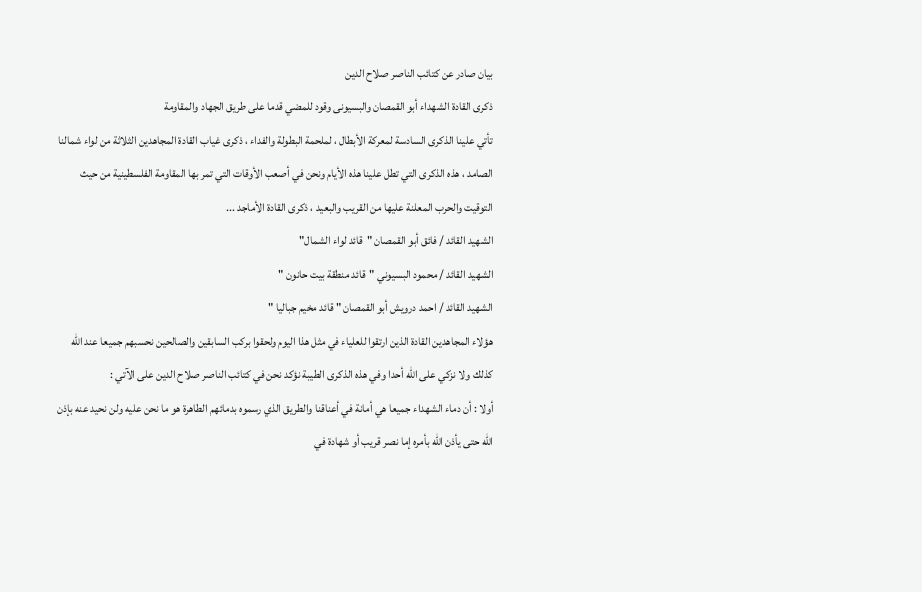بيان صادر عن كتائب الناصر صلاح الدين
ذكرى القادة الشهداء أبو القمصان والبسيونى وقود للمضي قدما على طريق الجهاد والمقاومة
تأتي علينا الذكرى السادسة لمعركة الأبطال ، لملحمة البطولة والفداء ، ذكرى غياب القادة المجاهدين الثلاثة من لواء شمالنا الصامد ، هذه الذكرى التي تطل علينا هذه الأيام ونحن في أصعب الأوقات التي تمر بها المقاومة الفلسطينية من حيث التوقيت والحرب المعلنة عليها من القريب والبعيد ، ذكرى القادة الأماجد ...
الشهيد القائد / فائق أبو القمصان "قائد لواء الشمال"
الشهيد القائد / محمود البسيوني "قائد منطقة بيت حانون "
الشهيد القائد / احمد درويش أبو القمصان " قائد مخيم جباليا "
هؤلاء المجاهدين القادة الذين ارتقوا للعلياء في مثل هذا اليوم ولحقوا بركب السابقين والصالحين نحسبهم جميعا عند الله كذلك ولا نزكي على الله أحدا وفي هذه الذكرى الطيبة نؤكد نحن في كتائب الناصر صلاح الدين على الآتي :
أولا : أن دماء الشهداء جميعا هي أمانة في أعناقنا والطريق الذي رسموه بدمائهم الطاهرة هو ما نحن عليه ولن نحيد عنه بإذن الله حتى يأذن الله بأمره إما نصر قريب أو شهادة في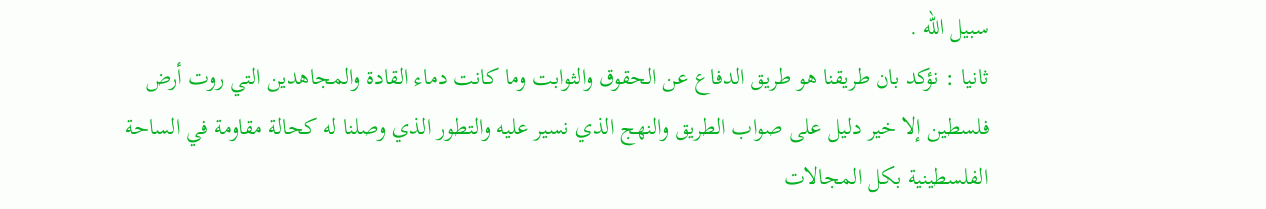سبيل الله .
ثانيا : نؤكد بان طريقنا هو طريق الدفاع عن الحقوق والثوابت وما كانت دماء القادة والمجاهدين التي روت أرض فلسطين إلا خير دليل على صواب الطريق والنهج الذي نسير عليه والتطور الذي وصلنا له كحالة مقاومة في الساحة الفلسطينية بكل المجالات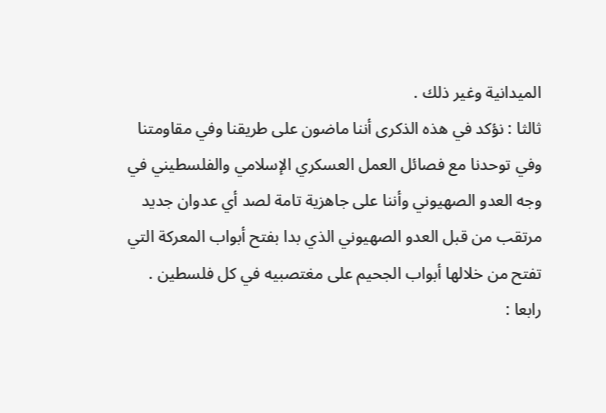الميدانية وغير ذلك .
ثالثا : نؤكد في هذه الذكرى أننا ماضون على طريقنا وفي مقاومتنا وفي توحدنا مع فصائل العمل العسكري الإسلامي والفلسطيني في وجه العدو الصهيوني وأننا على جاهزية تامة لصد أي عدوان جديد مرتقب من قبل العدو الصهيوني الذي بدا بفتح أبواب المعركة التي تفتح من خلالها أبواب الجحيم على مغتصبيه في كل فلسطين .
رابعا :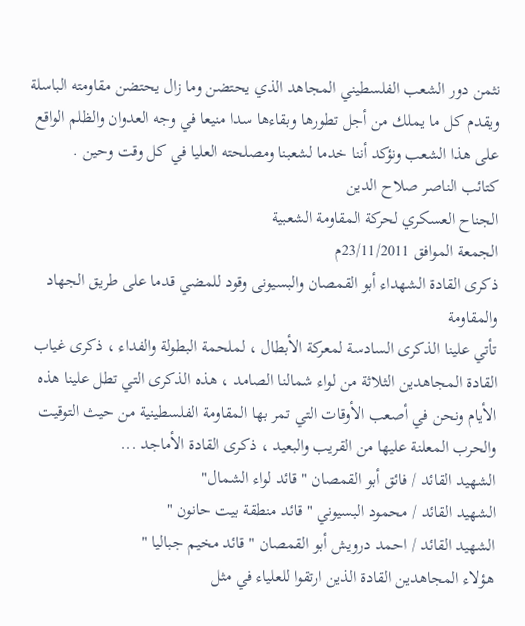نثمن دور الشعب الفلسطيني المجاهد الذي يحتضن وما زال يحتضن مقاومته الباسلة ويقدم كل ما يملك من أجل تطورها وبقاءها سدا منيعا في وجه العدوان والظلم الواقع على هذا الشعب ونؤكد أننا خدما لشعبنا ومصلحته العليا في كل وقت وحين .
كتائب الناصر صلاح الدين
الجناح العسكري لحركة المقاومة الشعبية
الجمعة الموافق 23/11/2011م
ذكرى القادة الشهداء أبو القمصان والبسيونى وقود للمضي قدما على طريق الجهاد والمقاومة
تأتي علينا الذكرى السادسة لمعركة الأبطال ، لملحمة البطولة والفداء ، ذكرى غياب القادة المجاهدين الثلاثة من لواء شمالنا الصامد ، هذه الذكرى التي تطل علينا هذه الأيام ونحن في أصعب الأوقات التي تمر بها المقاومة الفلسطينية من حيث التوقيت والحرب المعلنة عليها من القريب والبعيد ، ذكرى القادة الأماجد ...
الشهيد القائد / فائق أبو القمصان "قائد لواء الشمال"
الشهيد القائد / محمود البسيوني "قائد منطقة بيت حانون "
الشهيد القائد / احمد درويش أبو القمصان " قائد مخيم جباليا "
هؤلاء المجاهدين القادة الذين ارتقوا للعلياء في مثل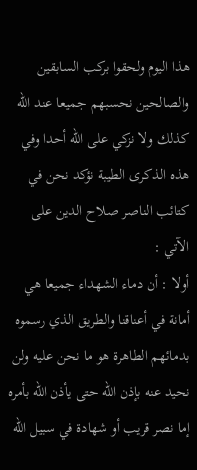هذا اليوم ولحقوا بركب السابقين والصالحين نحسبهم جميعا عند الله كذلك ولا نزكي على الله أحدا وفي هذه الذكرى الطيبة نؤكد نحن في كتائب الناصر صلاح الدين على الآتي :
أولا : أن دماء الشهداء جميعا هي أمانة في أعناقنا والطريق الذي رسموه بدمائهم الطاهرة هو ما نحن عليه ولن نحيد عنه بإذن الله حتى يأذن الله بأمره إما نصر قريب أو شهادة في سبيل الله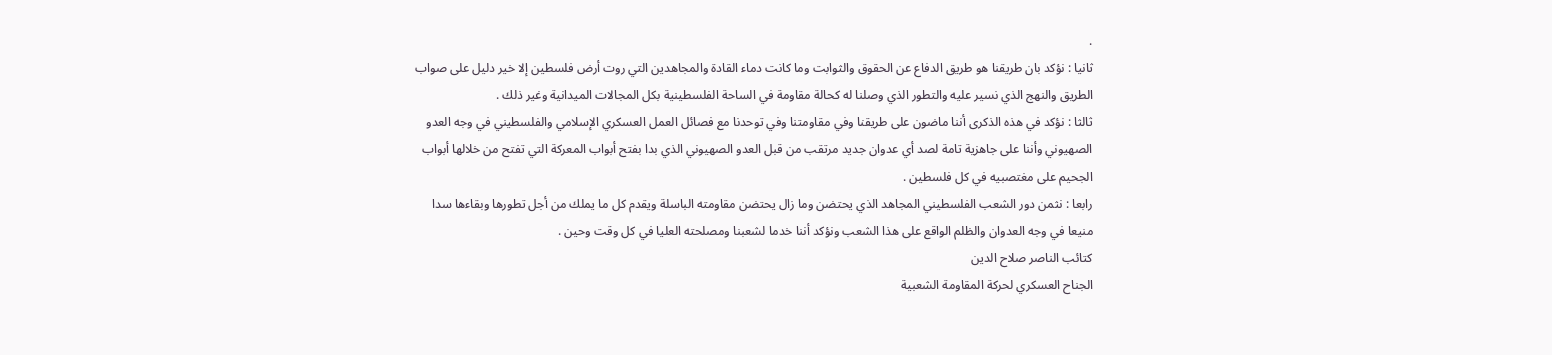.
ثانيا : نؤكد بان طريقنا هو طريق الدفاع عن الحقوق والثوابت وما كانت دماء القادة والمجاهدين التي روت أرض فلسطين إلا خير دليل على صواب الطريق والنهج الذي نسير عليه والتطور الذي وصلنا له كحالة مقاومة في الساحة الفلسطينية بكل المجالات الميدانية وغير ذلك .
ثالثا : نؤكد في هذه الذكرى أننا ماضون على طريقنا وفي مقاومتنا وفي توحدنا مع فصائل العمل العسكري الإسلامي والفلسطيني في وجه العدو الصهيوني وأننا على جاهزية تامة لصد أي عدوان جديد مرتقب من قبل العدو الصهيوني الذي بدا بفتح أبواب المعركة التي تفتح من خلالها أبواب الجحيم على مغتصبيه في كل فلسطين .
رابعا : نثمن دور الشعب الفلسطيني المجاهد الذي يحتضن وما زال يحتضن مقاومته الباسلة ويقدم كل ما يملك من أجل تطورها وبقاءها سدا منيعا في وجه العدوان والظلم الواقع على هذا الشعب ونؤكد أننا خدما لشعبنا ومصلحته العليا في كل وقت وحين .
كتائب الناصر صلاح الدين
الجناح العسكري لحركة المقاومة الشعبية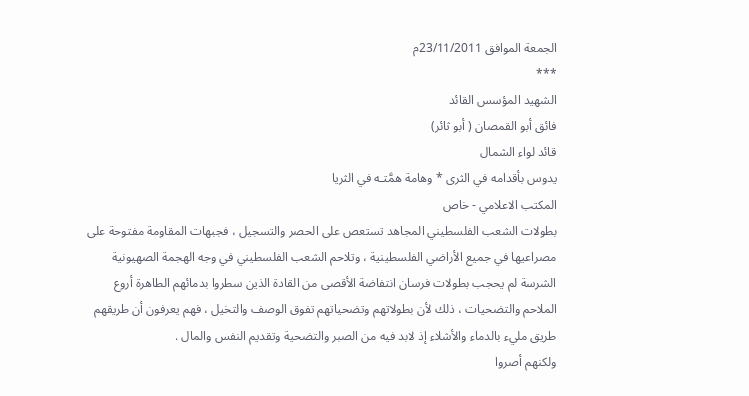الجمعة الموافق 23/11/2011م
***
الشهيد المؤسس القائد
فائق أبو القمصان ( أبو ثائر)
قائد لواء الشمال
يدوس بأقدامه في الثرى * وهامة همَّتـه في الثريا
المكتب الاعلامي - خاص
بطولات الشعب الفلسطيني المجاهد تستعص على الحصر والتسجيل ، فجبهات المقاومة مفتوحة على مصراعيها في جميع الأراضي الفلسطينية ، وتلاحم الشعب الفلسطيني في وجه الهجمة الصهيونية الشرسة لم يحجب بطولات فرسان انتفاضة الأقصى من القادة الذين سطروا بدمائهم الطاهرة أروع الملاحم والتضحيات ، ذلك لأن بطولاتهم وتضحياتهم تفوق الوصف والتخيل ، فهم يعرفون أن طريقهم طريق مليء بالدماء والأشلاء إذ لابد فيه من الصبر والتضحية وتقديم النفس والمال .
ولكنهم أصروا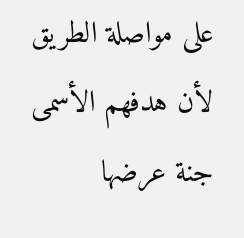على مواصلة الطريق لأن هدفهم الأسمى جنة عرضها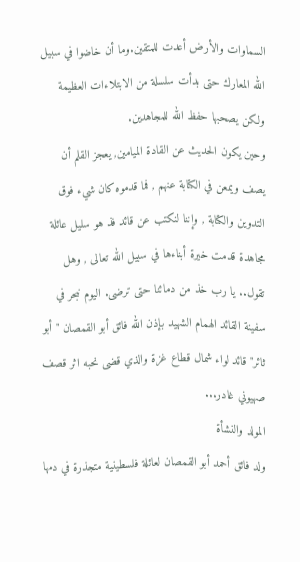السماوات والأرض أعدت للمتقين.وما أن خاضوا في سبيل الله المعارك حتى بدأت سلسلة من الابتلاءات العظيمة ولكن يصحبها حفظ الله للمجاهدين.
وحين يكون الحديث عن القادة الميامين, يعجز القلم أن يصف ويمعن في الكتابة عنهم , فما قدموه كان شيء فوق التدوين والكتابة , وإننا لنكتب عن قائد فذ هو سليل عائلة مجاهدة قدمت خيرة أبناءها في سبيل الله تعالى , وهل تقول.. يا رب خذ من دمائنا حتى ترضى. اليوم نبحر في سفينة القائد الهمام الشهيد بإذن الله فائق أبو القمصان " أبو ثائر" قائد لواء شمال قطاع غزة والذي قضى نحبه اثر قصف صهيوني غادر...
المولد والنشأة
ولد فائق أحمد أبو القمصان لعائلة فلسطينية متجذرة في دمها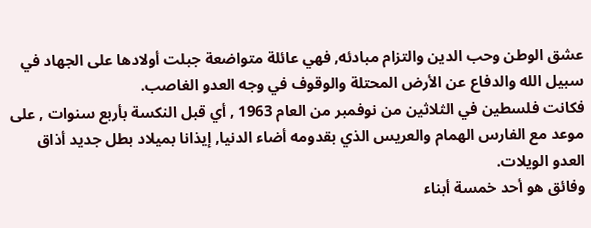عشق الوطن وحب الدين والتزام مبادئه, فهي عائلة متواضعة جبلت أولادها على الجهاد في سبيل الله والدفاع عن الأرض المحتلة والوقوف في وجه العدو الغاصب.
فكانت فلسطين في الثلاثين من نوفمبر من العام 1963 , أي قبل النكسة بأربع سنوات , على موعد مع الفارس الهمام والعريس الذي بقدومه أضاء الدنيا, إيذانا بميلاد بطل جديد أذاق العدو الويلات.
وفائق هو أحد خمسة أبناء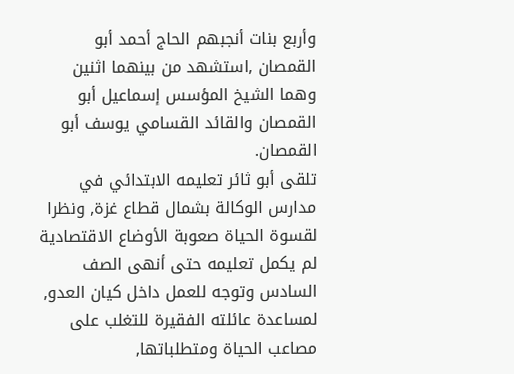وأربع بنات أنجبهم الحاج أحمد أبو القمصان ,استشهد من بينهما اثنين وهما الشيخ المؤسس إسماعيل أبو القمصان والقائد القسامي يوسف أبو القمصان.
تلقى أبو ثائر تعليمه الابتدائي في مدارس الوكالة بشمال قطاع غزة, ونظرا لقسوة الحياة صعوبة الأوضاع الاقتصادية لم يكمل تعليمه حتى أنهى الصف السادس وتوجه للعمل داخل كيان العدو, لمساعدة عائلته الفقيرة للتغلب على مصاعب الحياة ومتطلباتها,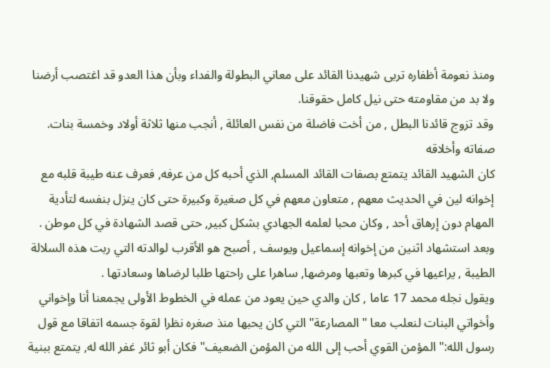ومنذ نعومة أظفاره تربى شهيدنا القائد على معاني البطولة والفداء وبأن هذا العدو قد اغتصب أرضنا ولا بد من مقاومته حتى نيل كامل حقوقنا.
وقد تزوج قائدنا البطل , من أخت فاضلة من نفس العائلة , أنجب منها ثلاثة أولاد وخمسة بنات.
صفاته وأخلاقه
كان الشهيد القائد يتمتع بصفات القائد المسلم, الذي أحبه كل من عرفه, فعرف عنه طيبة قلبه مع إخوانه لين في الحديث معهم , متعاون معهم في كل صغيرة وكبيرة حتى كان ينزل بنفسه لتأدية المهام دون إرهاق أحد , وكان محبا لعلمه الجهادي بشكل كبير, حتى قصد الشهادة في كل موطن .
وبعد استشهاد اثنين من إخوانه إسماعيل ويوسف , أصبح هو الأقرب لوالدته التي ربت هذه السلالة الطيبة , يراعيها في كبرها وتعبها ومرضها, ساهرا على راحتها طلبا لرضاها وسعادتها .
ويقول نجله محمد 17 عاما , كان والدي حين يعود من عمله في الخطوط الأولى يجمعنا أنا وإخواني وأخواتي البنات لنعلب معا " المصارعة" التي كان يحبها منذ صغره نظرا لقوة جسمه اتفاقا مع قول رسول الله:" المؤمن القوي أحب إلى الله من المؤمن الضعيف" فكان أبو ثائر غفر الله له, يتمتع ببنية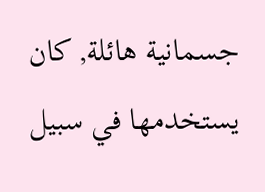جسمانية هائلة, كان يستخدمها في سبيل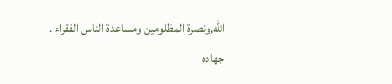الله,ونصرة المظلومين ومساعدة الناس الفقراء .
جهاده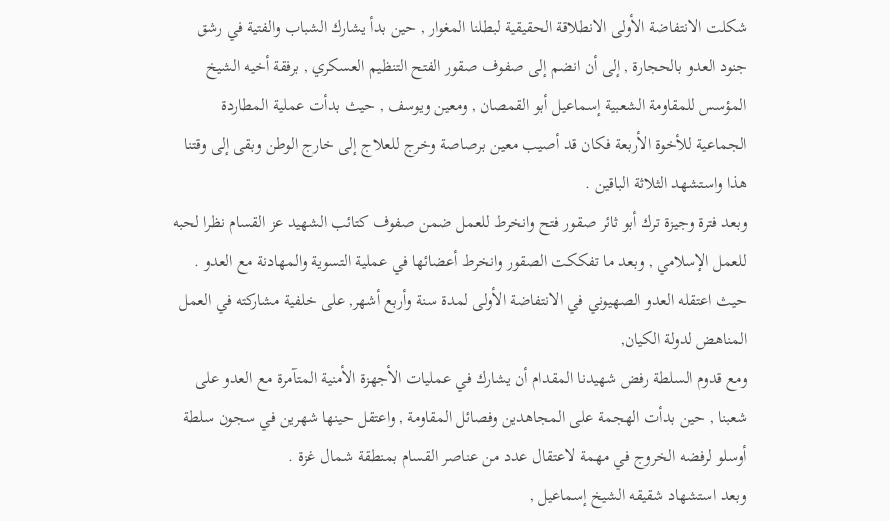شكلت الانتفاضة الأولى الانطلاقة الحقيقية لبطلنا المغوار , حين بدأ يشارك الشباب والفتية في رشق جنود العدو بالحجارة , إلى أن انضم إلى صفوف صقور الفتح التنظيم العسكري , برفقة أخيه الشيخ المؤسس للمقاومة الشعبية إسماعيل أبو القمصان , ومعين ويوسف , حيث بدأت عملية المطاردة الجماعية للأخوة الأربعة فكان قد أصيب معين برصاصة وخرج للعلاج إلى خارج الوطن وبقى إلى وقتنا هذا واستشهد الثلاثة الباقين .
وبعد فترة وجيزة ترك أبو ثائر صقور فتح وانخرط للعمل ضمن صفوف كتائب الشهيد عز القسام نظرا لحبه للعمل الإسلامي , وبعد ما تفككت الصقور وانخرط أعضائها في عملية التسوية والمهادنة مع العدو .
حيث اعتقله العدو الصهيوني في الانتفاضة الأولى لمدة سنة وأربع أشهر, على خلفية مشاركته في العمل المناهض لدولة الكيان,
ومع قدوم السلطة رفض شهيدنا المقدام أن يشارك في عمليات الأجهزة الأمنية المتآمرة مع العدو على شعبنا , حين بدأت الهجمة على المجاهدين وفصائل المقاومة , واعتقل حينها شهرين في سجون سلطة أوسلو لرفضه الخروج في مهمة لاعتقال عدد من عناصر القسام بمنطقة شمال غزة .
وبعد استشهاد شقيقه الشيخ إسماعيل ,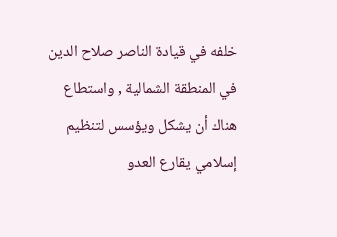خلفه في قيادة الناصر صلاح الدين في المنطقة الشمالية , واستطاع هناك أن يشكل ويؤسس لتنظيم إسلامي يقارع العدو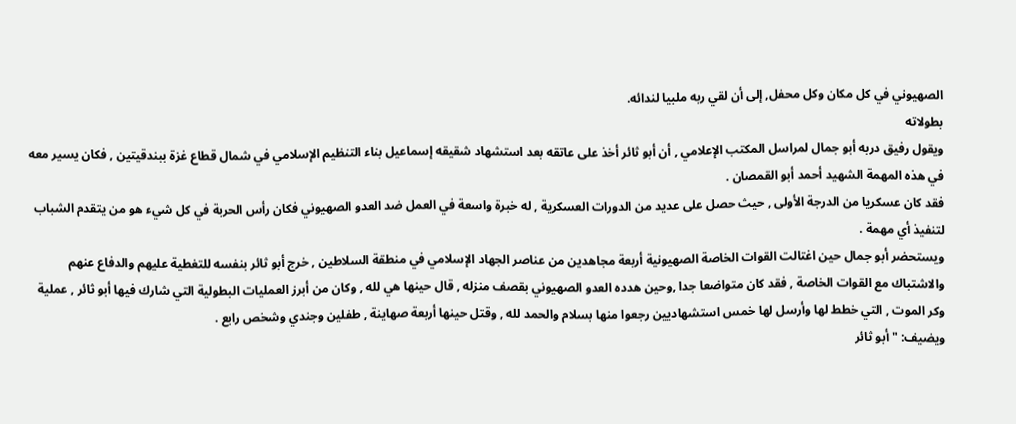الصهيوني في كل مكان وكل محفل, إلى أن لقي ربه ملبيا لندائه.
بطولاته
ويقول رفيق دربه أبو جمال لمراسل المكتب الإعلامي , أن أبو ثائر أخذ على عاتقه بعد استشهاد شقيقه إسماعيل بناء التنظيم الإسلامي في شمال قطاع غزة ببندقيتين , فكان يسير معه في هذه المهمة الشهيد أحمد أبو القمصان .
فقد كان عسكريا من الدرجة الأولى , حيث حصل على عديد من الدورات العسكرية , له خبرة واسعة في العمل ضد العدو الصهيوني فكان رأس الحربة في كل شيء هو من يتقدم الشباب لتنفيذ أي مهمة .
ويستحضر أبو جمال حين اغتالت القوات الخاصة الصهيونية أربعة مجاهدين من عناصر الجهاد الإسلامي في منطقة السلاطين , خرج أبو ثائر بنفسه للتغطية عليهم والدفاع عنهم والاشتباك مع القوات الخاصة , فقد كان متواضعا جدا ,وحين هدده العدو الصهيوني بقصف منزله , قال حينها هي لله , وكان من أبرز العمليات البطولية التي شارك فيها أبو ثائر , عملية وكر الموت , التي خطط لها وأرسل لها خمس استشهاديين رجعوا منها بسلام والحمد لله , وقتل حينها أربعة صهاينة , طفلين وجندي وشخص رابع .
ويضيف: " أبو ثائر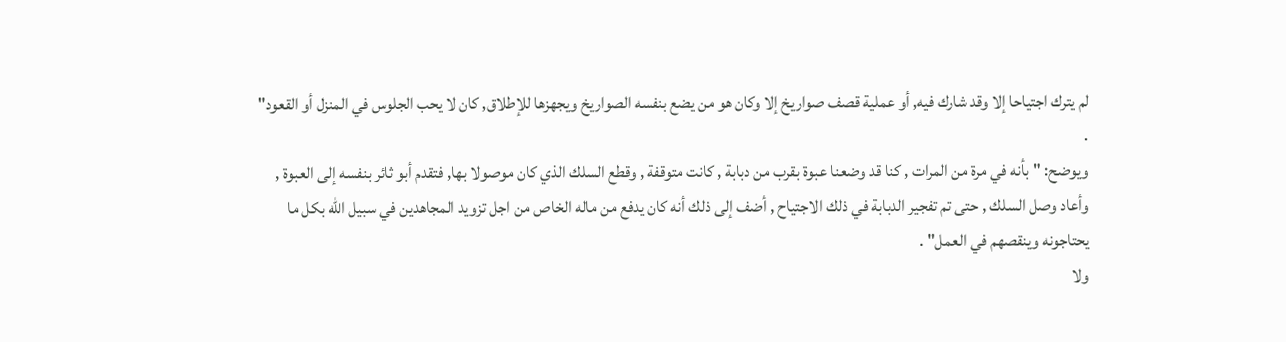لم يترك اجتياحا إلا وقد شارك فيه, أو عملية قصف صواريخ إلا وكان هو من يضع بنفسه الصواريخ ويجهزها للإطلاق, كان لا يحب الجلوس في المنزل أو القعود" .
ويوضح: " بأنه في مرة من المرات , كنا قد وضعنا عبوة بقرب من دبابة , كانت متوقفة , وقطع السلك الذي كان موصولا بها, فتقدم أبو ثائر بنفسه إلى العبوة , وأعاد وصل السلك , حتى تم تفجير الدبابة في ذلك الاجتياح , أضف إلى ذلك أنه كان يدفع من ماله الخاص من اجل تزويد المجاهدين في سبيل الله بكل ما يحتاجونه وينقصهم في العمل" .
ولا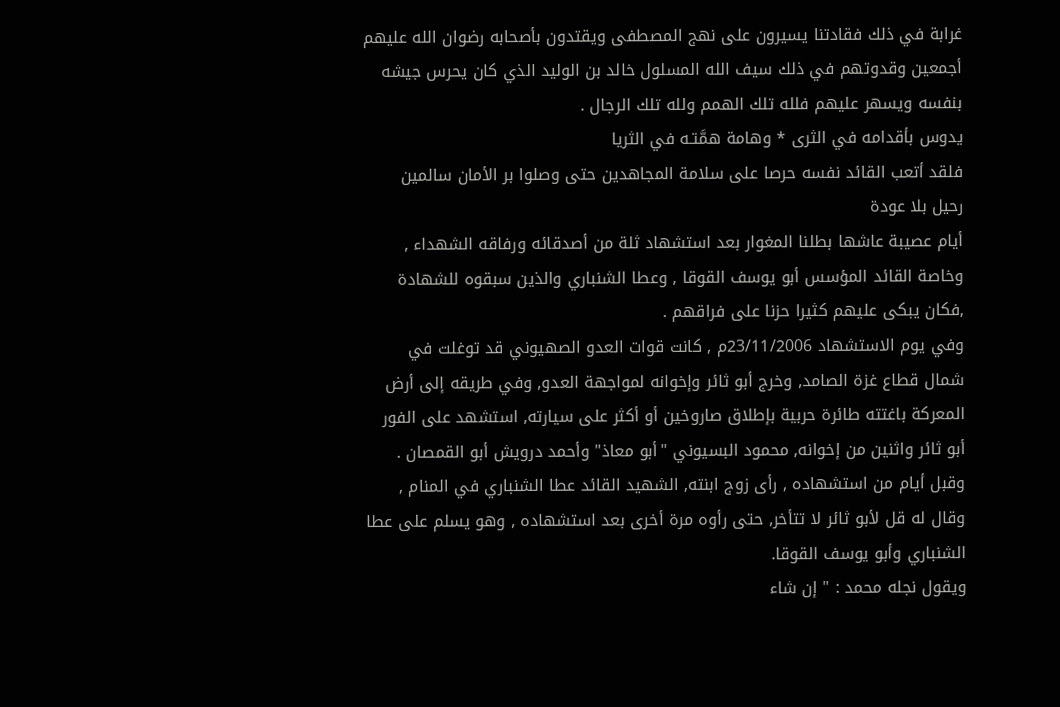غرابة في ذلك فقادتنا يسيرون على نهج المصطفى ويقتدون بأصحابه رضوان الله عليهم أجمعين وقدوتهم في ذلك سيف الله المسلول خالد بن الوليد الذي كان يحرس جيشه بنفسه ويسهر عليهم فلله تلك الهمم ولله تلك الرجال .
يدوس بأقدامه في الثرى * وهامة همَّتـه في الثريا
فلقد أتعب القائد نفسه حرصا على سلامة المجاهدين حتى وصلوا بر الأمان سالمين
رحيل بلا عودة
أيام عصيبة عاشها بطلنا المغوار بعد استشهاد ثلة من أصدقائه ورفاقه الشهداء , وخاصة القائد المؤسس أبو يوسف القوقا , وعطا الشنباري والذين سبقوه للشهادة ,فكان يبكى عليهم كثيرا حزنا على فراقهم .
وفي يوم الاستشهاد 23/11/2006م , كانت قوات العدو الصهيوني قد توغلت في شمال قطاع غزة الصامد, وخرج أبو ثائر وإخوانه لمواجهة العدو, وفي طريقه إلى أرض المعركة باغتته طائرة حربية بإطلاق صاروخين أو أكثر على سيارته, استشهد على الفور أبو ثائر واثنين من إخوانه, محمود البسيوني "أبو معاذ" وأحمد درويش أبو القمصان .
وقبل أيام من استشهاده , رأى زوج ابنته, الشهيد القائد عطا الشنباري في المنام , وقال له قل لأبو ثائر لا تتأخر, حتى رأوه مرة أخرى بعد استشهاده , وهو يسلم على عطا الشنباري وأبو يوسف القوقا.
ويقول نجله محمد : " إن شاء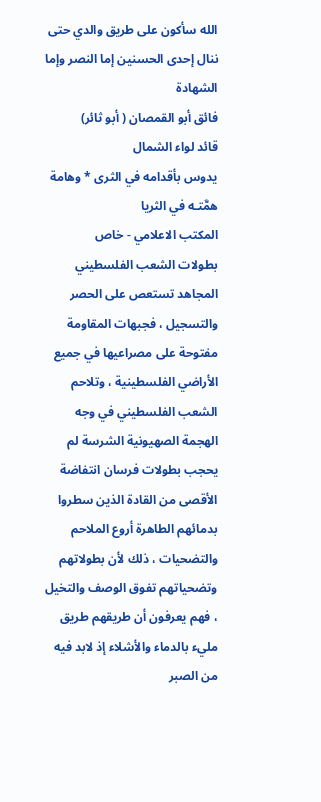الله سأكون على طريق والدي حتى ننال إحدى الحسنين إما النصر وإما الشهادة
فائق أبو القمصان ( أبو ثائر)
قائد لواء الشمال
يدوس بأقدامه في الثرى * وهامة همَّتـه في الثريا
المكتب الاعلامي - خاص
بطولات الشعب الفلسطيني المجاهد تستعص على الحصر والتسجيل ، فجبهات المقاومة مفتوحة على مصراعيها في جميع الأراضي الفلسطينية ، وتلاحم الشعب الفلسطيني في وجه الهجمة الصهيونية الشرسة لم يحجب بطولات فرسان انتفاضة الأقصى من القادة الذين سطروا بدمائهم الطاهرة أروع الملاحم والتضحيات ، ذلك لأن بطولاتهم وتضحياتهم تفوق الوصف والتخيل ، فهم يعرفون أن طريقهم طريق مليء بالدماء والأشلاء إذ لابد فيه من الصبر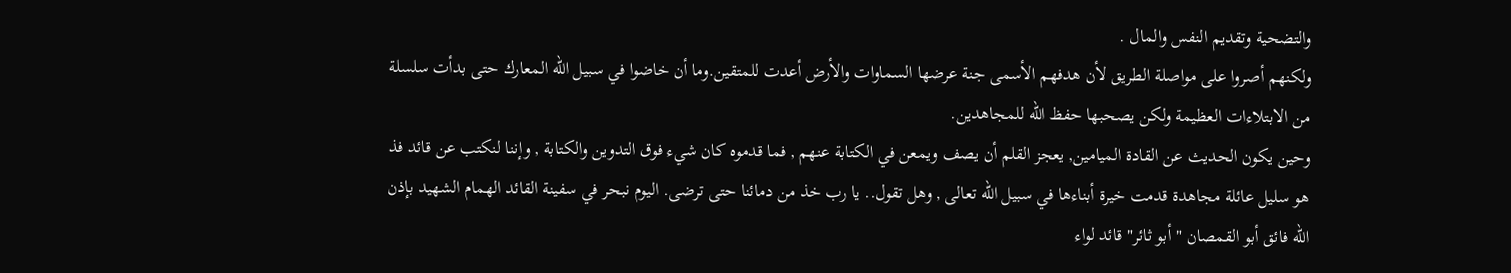والتضحية وتقديم النفس والمال .
ولكنهم أصروا على مواصلة الطريق لأن هدفهم الأسمى جنة عرضها السماوات والأرض أعدت للمتقين.وما أن خاضوا في سبيل الله المعارك حتى بدأت سلسلة من الابتلاءات العظيمة ولكن يصحبها حفظ الله للمجاهدين.
وحين يكون الحديث عن القادة الميامين, يعجز القلم أن يصف ويمعن في الكتابة عنهم , فما قدموه كان شيء فوق التدوين والكتابة , وإننا لنكتب عن قائد فذ هو سليل عائلة مجاهدة قدمت خيرة أبناءها في سبيل الله تعالى , وهل تقول.. يا رب خذ من دمائنا حتى ترضى. اليوم نبحر في سفينة القائد الهمام الشهيد بإذن الله فائق أبو القمصان " أبو ثائر" قائد لواء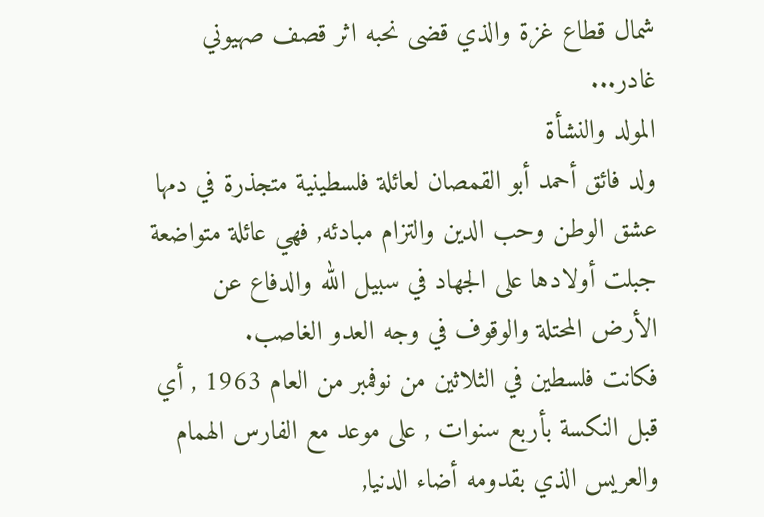شمال قطاع غزة والذي قضى نحبه اثر قصف صهيوني غادر...
المولد والنشأة
ولد فائق أحمد أبو القمصان لعائلة فلسطينية متجذرة في دمها عشق الوطن وحب الدين والتزام مبادئه, فهي عائلة متواضعة جبلت أولادها على الجهاد في سبيل الله والدفاع عن الأرض المحتلة والوقوف في وجه العدو الغاصب.
فكانت فلسطين في الثلاثين من نوفمبر من العام 1963 , أي قبل النكسة بأربع سنوات , على موعد مع الفارس الهمام والعريس الذي بقدومه أضاء الدنيا,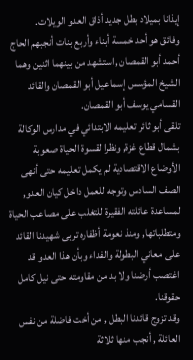إيذانا بميلاد بطل جديد أذاق العدو الويلات.
وفائق هو أحد خمسة أبناء وأربع بنات أنجبهم الحاج أحمد أبو القمصان ,استشهد من بينهما اثنين وهما الشيخ المؤسس إسماعيل أبو القمصان والقائد القسامي يوسف أبو القمصان.
تلقى أبو ثائر تعليمه الابتدائي في مدارس الوكالة بشمال قطاع غزة, ونظرا لقسوة الحياة صعوبة الأوضاع الاقتصادية لم يكمل تعليمه حتى أنهى الصف السادس وتوجه للعمل داخل كيان العدو, لمساعدة عائلته الفقيرة للتغلب على مصاعب الحياة ومتطلباتها, ومنذ نعومة أظفاره تربى شهيدنا القائد على معاني البطولة والفداء وبأن هذا العدو قد اغتصب أرضنا ولا بد من مقاومته حتى نيل كامل حقوقنا.
وقد تزوج قائدنا البطل , من أخت فاضلة من نفس العائلة , أنجب منها ثلاثة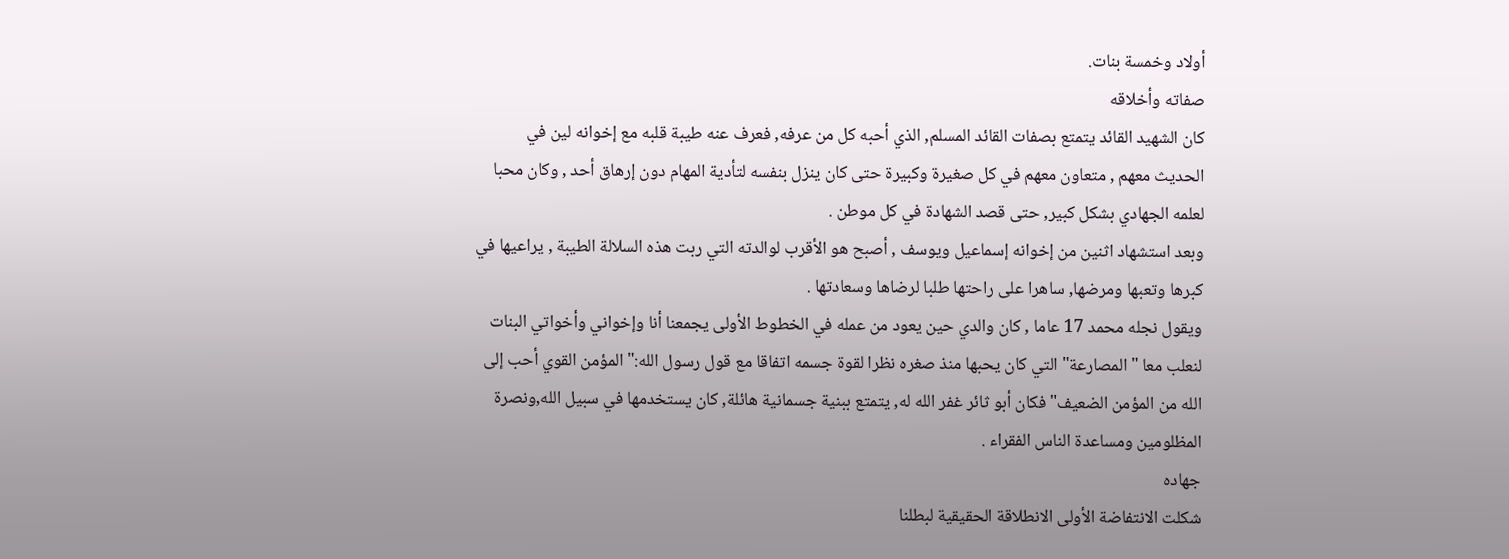أولاد وخمسة بنات.
صفاته وأخلاقه
كان الشهيد القائد يتمتع بصفات القائد المسلم, الذي أحبه كل من عرفه, فعرف عنه طيبة قلبه مع إخوانه لين في الحديث معهم , متعاون معهم في كل صغيرة وكبيرة حتى كان ينزل بنفسه لتأدية المهام دون إرهاق أحد , وكان محبا لعلمه الجهادي بشكل كبير, حتى قصد الشهادة في كل موطن .
وبعد استشهاد اثنين من إخوانه إسماعيل ويوسف , أصبح هو الأقرب لوالدته التي ربت هذه السلالة الطيبة , يراعيها في كبرها وتعبها ومرضها, ساهرا على راحتها طلبا لرضاها وسعادتها .
ويقول نجله محمد 17 عاما , كان والدي حين يعود من عمله في الخطوط الأولى يجمعنا أنا وإخواني وأخواتي البنات لنعلب معا " المصارعة" التي كان يحبها منذ صغره نظرا لقوة جسمه اتفاقا مع قول رسول الله:" المؤمن القوي أحب إلى الله من المؤمن الضعيف" فكان أبو ثائر غفر الله له, يتمتع ببنية جسمانية هائلة, كان يستخدمها في سبيل الله,ونصرة المظلومين ومساعدة الناس الفقراء .
جهاده
شكلت الانتفاضة الأولى الانطلاقة الحقيقية لبطلنا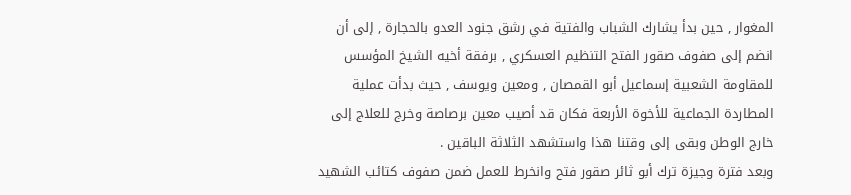المغوار , حين بدأ يشارك الشباب والفتية في رشق جنود العدو بالحجارة , إلى أن انضم إلى صفوف صقور الفتح التنظيم العسكري , برفقة أخيه الشيخ المؤسس للمقاومة الشعبية إسماعيل أبو القمصان , ومعين ويوسف , حيث بدأت عملية المطاردة الجماعية للأخوة الأربعة فكان قد أصيب معين برصاصة وخرج للعلاج إلى خارج الوطن وبقى إلى وقتنا هذا واستشهد الثلاثة الباقين .
وبعد فترة وجيزة ترك أبو ثائر صقور فتح وانخرط للعمل ضمن صفوف كتائب الشهيد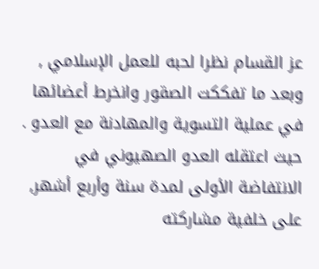عز القسام نظرا لحبه للعمل الإسلامي , وبعد ما تفككت الصقور وانخرط أعضائها في عملية التسوية والمهادنة مع العدو .
حيث اعتقله العدو الصهيوني في الانتفاضة الأولى لمدة سنة وأربع أشهر, على خلفية مشاركته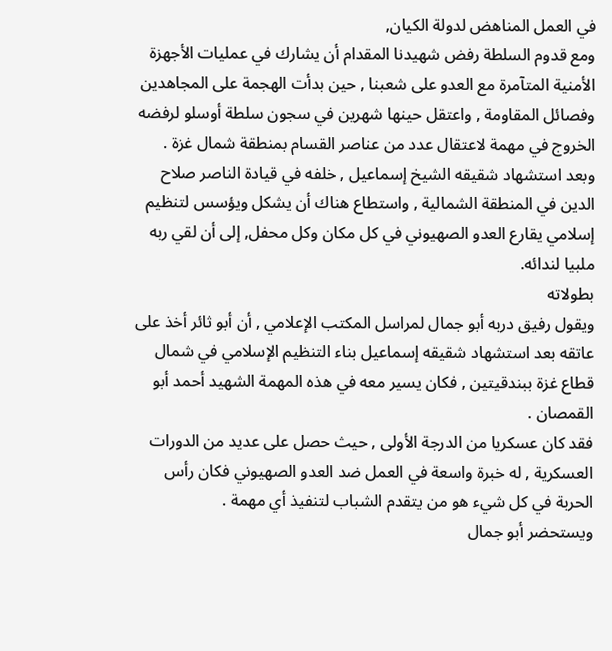في العمل المناهض لدولة الكيان,
ومع قدوم السلطة رفض شهيدنا المقدام أن يشارك في عمليات الأجهزة الأمنية المتآمرة مع العدو على شعبنا , حين بدأت الهجمة على المجاهدين وفصائل المقاومة , واعتقل حينها شهرين في سجون سلطة أوسلو لرفضه الخروج في مهمة لاعتقال عدد من عناصر القسام بمنطقة شمال غزة .
وبعد استشهاد شقيقه الشيخ إسماعيل , خلفه في قيادة الناصر صلاح الدين في المنطقة الشمالية , واستطاع هناك أن يشكل ويؤسس لتنظيم إسلامي يقارع العدو الصهيوني في كل مكان وكل محفل, إلى أن لقي ربه ملبيا لندائه.
بطولاته
ويقول رفيق دربه أبو جمال لمراسل المكتب الإعلامي , أن أبو ثائر أخذ على عاتقه بعد استشهاد شقيقه إسماعيل بناء التنظيم الإسلامي في شمال قطاع غزة ببندقيتين , فكان يسير معه في هذه المهمة الشهيد أحمد أبو القمصان .
فقد كان عسكريا من الدرجة الأولى , حيث حصل على عديد من الدورات العسكرية , له خبرة واسعة في العمل ضد العدو الصهيوني فكان رأس الحربة في كل شيء هو من يتقدم الشباب لتنفيذ أي مهمة .
ويستحضر أبو جمال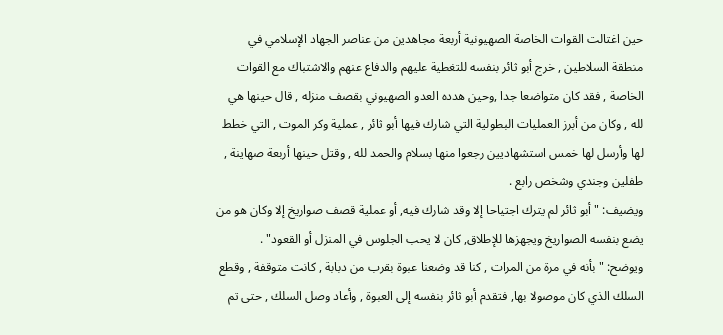حين اغتالت القوات الخاصة الصهيونية أربعة مجاهدين من عناصر الجهاد الإسلامي في منطقة السلاطين , خرج أبو ثائر بنفسه للتغطية عليهم والدفاع عنهم والاشتباك مع القوات الخاصة , فقد كان متواضعا جدا ,وحين هدده العدو الصهيوني بقصف منزله , قال حينها هي لله , وكان من أبرز العمليات البطولية التي شارك فيها أبو ثائر , عملية وكر الموت , التي خطط لها وأرسل لها خمس استشهاديين رجعوا منها بسلام والحمد لله , وقتل حينها أربعة صهاينة , طفلين وجندي وشخص رابع .
ويضيف: " أبو ثائر لم يترك اجتياحا إلا وقد شارك فيه, أو عملية قصف صواريخ إلا وكان هو من يضع بنفسه الصواريخ ويجهزها للإطلاق, كان لا يحب الجلوس في المنزل أو القعود" .
ويوضح: " بأنه في مرة من المرات , كنا قد وضعنا عبوة بقرب من دبابة , كانت متوقفة , وقطع السلك الذي كان موصولا بها, فتقدم أبو ثائر بنفسه إلى العبوة , وأعاد وصل السلك , حتى تم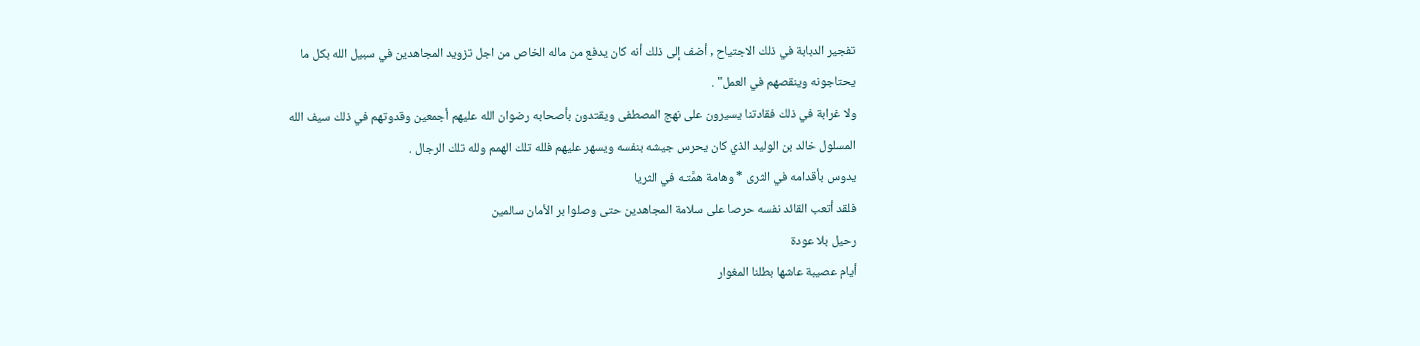تفجير الدبابة في ذلك الاجتياح , أضف إلى ذلك أنه كان يدفع من ماله الخاص من اجل تزويد المجاهدين في سبيل الله بكل ما يحتاجونه وينقصهم في العمل" .
ولا غرابة في ذلك فقادتنا يسيرون على نهج المصطفى ويقتدون بأصحابه رضوان الله عليهم أجمعين وقدوتهم في ذلك سيف الله المسلول خالد بن الوليد الذي كان يحرس جيشه بنفسه ويسهر عليهم فلله تلك الهمم ولله تلك الرجال .
يدوس بأقدامه في الثرى * وهامة همَّتـه في الثريا
فلقد أتعب القائد نفسه حرصا على سلامة المجاهدين حتى وصلوا بر الأمان سالمين
رحيل بلا عودة
أيام عصيبة عاشها بطلنا المغوار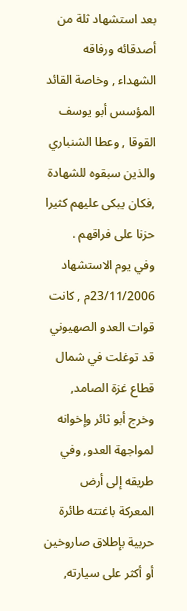بعد استشهاد ثلة من أصدقائه ورفاقه الشهداء , وخاصة القائد المؤسس أبو يوسف القوقا , وعطا الشنباري والذين سبقوه للشهادة ,فكان يبكى عليهم كثيرا حزنا على فراقهم .
وفي يوم الاستشهاد 23/11/2006م , كانت قوات العدو الصهيوني قد توغلت في شمال قطاع غزة الصامد, وخرج أبو ثائر وإخوانه لمواجهة العدو, وفي طريقه إلى أرض المعركة باغتته طائرة حربية بإطلاق صاروخين أو أكثر على سيارته,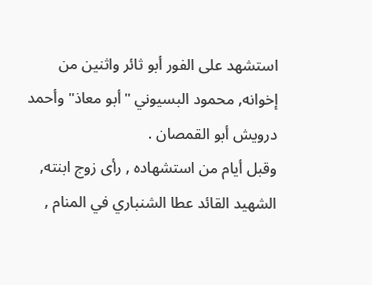استشهد على الفور أبو ثائر واثنين من إخوانه, محمود البسيوني "أبو معاذ" وأحمد درويش أبو القمصان .
وقبل أيام من استشهاده , رأى زوج ابنته, الشهيد القائد عطا الشنباري في المنام ,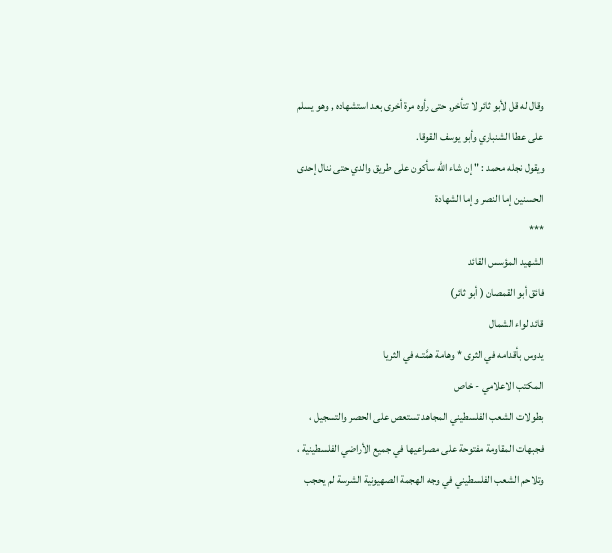وقال له قل لأبو ثائر لا تتأخر, حتى رأوه مرة أخرى بعد استشهاده , وهو يسلم على عطا الشنباري وأبو يوسف القوقا.
ويقول نجله محمد : " إن شاء الله سأكون على طريق والدي حتى ننال إحدى الحسنين إما النصر وإما الشهادة
***
الشهيد المؤسس القائد
فائق أبو القمصان ( أبو ثائر)
قائد لواء الشمال
يدوس بأقدامه في الثرى * وهامة همَّتـه في الثريا
المكتب الاعلامي - خاص
بطولات الشعب الفلسطيني المجاهد تستعص على الحصر والتسجيل ، فجبهات المقاومة مفتوحة على مصراعيها في جميع الأراضي الفلسطينية ، وتلاحم الشعب الفلسطيني في وجه الهجمة الصهيونية الشرسة لم يحجب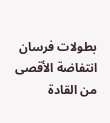بطولات فرسان انتفاضة الأقصى من القادة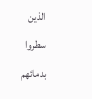الذين سطروا بدمائهم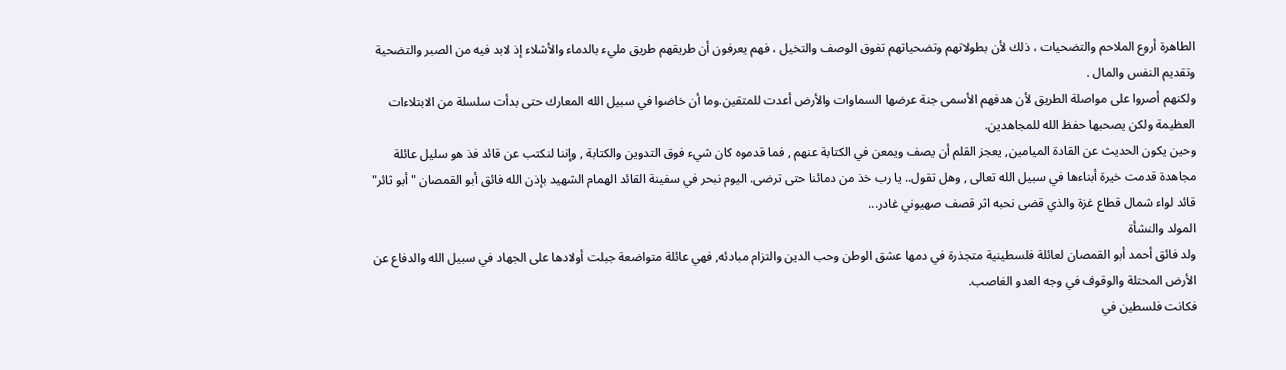الطاهرة أروع الملاحم والتضحيات ، ذلك لأن بطولاتهم وتضحياتهم تفوق الوصف والتخيل ، فهم يعرفون أن طريقهم طريق مليء بالدماء والأشلاء إذ لابد فيه من الصبر والتضحية وتقديم النفس والمال .
ولكنهم أصروا على مواصلة الطريق لأن هدفهم الأسمى جنة عرضها السماوات والأرض أعدت للمتقين.وما أن خاضوا في سبيل الله المعارك حتى بدأت سلسلة من الابتلاءات العظيمة ولكن يصحبها حفظ الله للمجاهدين.
وحين يكون الحديث عن القادة الميامين, يعجز القلم أن يصف ويمعن في الكتابة عنهم , فما قدموه كان شيء فوق التدوين والكتابة , وإننا لنكتب عن قائد فذ هو سليل عائلة مجاهدة قدمت خيرة أبناءها في سبيل الله تعالى , وهل تقول.. يا رب خذ من دمائنا حتى ترضى. اليوم نبحر في سفينة القائد الهمام الشهيد بإذن الله فائق أبو القمصان " أبو ثائر" قائد لواء شمال قطاع غزة والذي قضى نحبه اثر قصف صهيوني غادر...
المولد والنشأة
ولد فائق أحمد أبو القمصان لعائلة فلسطينية متجذرة في دمها عشق الوطن وحب الدين والتزام مبادئه, فهي عائلة متواضعة جبلت أولادها على الجهاد في سبيل الله والدفاع عن الأرض المحتلة والوقوف في وجه العدو الغاصب.
فكانت فلسطين في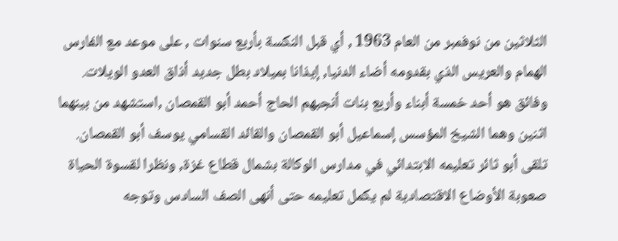الثلاثين من نوفمبر من العام 1963 , أي قبل النكسة بأربع سنوات , على موعد مع الفارس الهمام والعريس الذي بقدومه أضاء الدنيا, إيذانا بميلاد بطل جديد أذاق العدو الويلات.
وفائق هو أحد خمسة أبناء وأربع بنات أنجبهم الحاج أحمد أبو القمصان ,استشهد من بينهما اثنين وهما الشيخ المؤسس إسماعيل أبو القمصان والقائد القسامي يوسف أبو القمصان.
تلقى أبو ثائر تعليمه الابتدائي في مدارس الوكالة بشمال قطاع غزة, ونظرا لقسوة الحياة صعوبة الأوضاع الاقتصادية لم يكمل تعليمه حتى أنهى الصف السادس وتوجه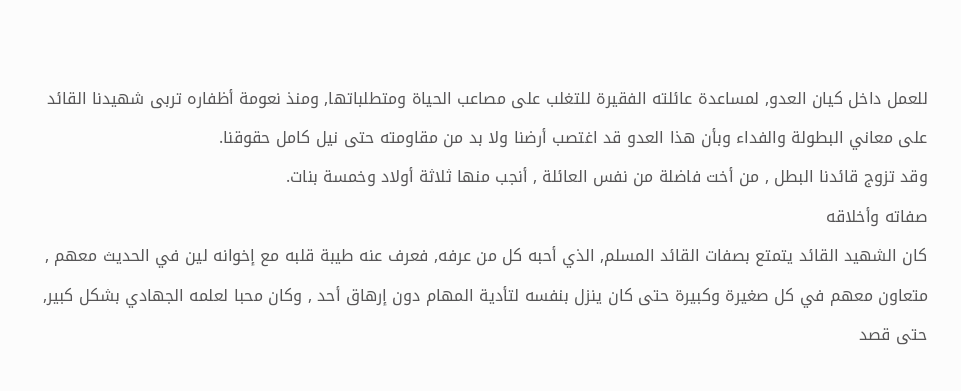للعمل داخل كيان العدو, لمساعدة عائلته الفقيرة للتغلب على مصاعب الحياة ومتطلباتها, ومنذ نعومة أظفاره تربى شهيدنا القائد على معاني البطولة والفداء وبأن هذا العدو قد اغتصب أرضنا ولا بد من مقاومته حتى نيل كامل حقوقنا.
وقد تزوج قائدنا البطل , من أخت فاضلة من نفس العائلة , أنجب منها ثلاثة أولاد وخمسة بنات.
صفاته وأخلاقه
كان الشهيد القائد يتمتع بصفات القائد المسلم, الذي أحبه كل من عرفه, فعرف عنه طيبة قلبه مع إخوانه لين في الحديث معهم , متعاون معهم في كل صغيرة وكبيرة حتى كان ينزل بنفسه لتأدية المهام دون إرهاق أحد , وكان محبا لعلمه الجهادي بشكل كبير, حتى قصد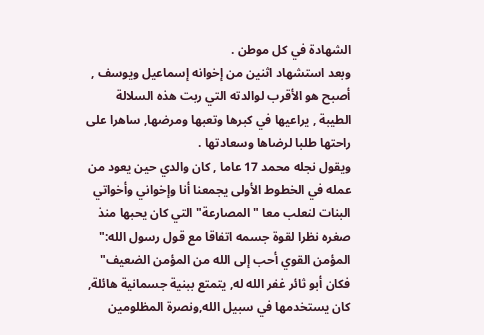الشهادة في كل موطن .
وبعد استشهاد اثنين من إخوانه إسماعيل ويوسف , أصبح هو الأقرب لوالدته التي ربت هذه السلالة الطيبة , يراعيها في كبرها وتعبها ومرضها, ساهرا على راحتها طلبا لرضاها وسعادتها .
ويقول نجله محمد 17 عاما , كان والدي حين يعود من عمله في الخطوط الأولى يجمعنا أنا وإخواني وأخواتي البنات لنعلب معا " المصارعة" التي كان يحبها منذ صغره نظرا لقوة جسمه اتفاقا مع قول رسول الله:" المؤمن القوي أحب إلى الله من المؤمن الضعيف" فكان أبو ثائر غفر الله له, يتمتع ببنية جسمانية هائلة, كان يستخدمها في سبيل الله,ونصرة المظلومين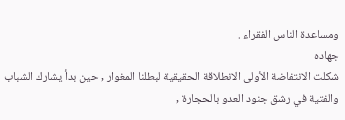ومساعدة الناس الفقراء .
جهاده
شكلت الانتفاضة الأولى الانطلاقة الحقيقية لبطلنا المغوار , حين بدأ يشارك الشباب والفتية في رشق جنود العدو بالحجارة ,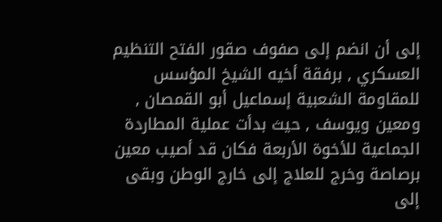إلى أن انضم إلى صفوف صقور الفتح التنظيم العسكري , برفقة أخيه الشيخ المؤسس للمقاومة الشعبية إسماعيل أبو القمصان , ومعين ويوسف , حيث بدأت عملية المطاردة الجماعية للأخوة الأربعة فكان قد أصيب معين برصاصة وخرج للعلاج إلى خارج الوطن وبقى إلى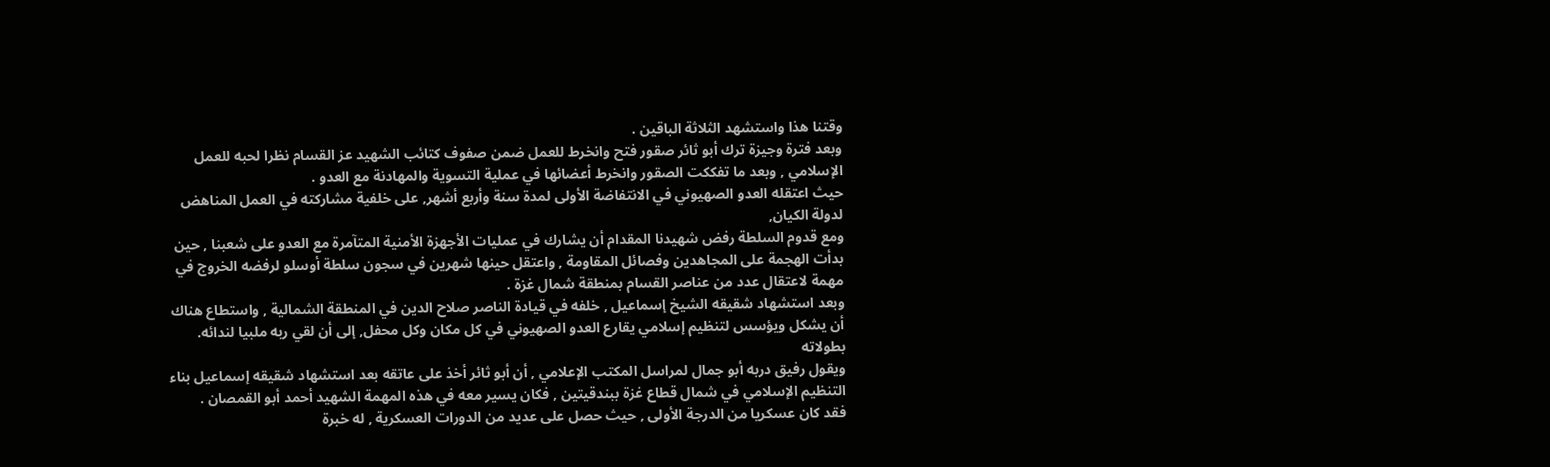وقتنا هذا واستشهد الثلاثة الباقين .
وبعد فترة وجيزة ترك أبو ثائر صقور فتح وانخرط للعمل ضمن صفوف كتائب الشهيد عز القسام نظرا لحبه للعمل الإسلامي , وبعد ما تفككت الصقور وانخرط أعضائها في عملية التسوية والمهادنة مع العدو .
حيث اعتقله العدو الصهيوني في الانتفاضة الأولى لمدة سنة وأربع أشهر, على خلفية مشاركته في العمل المناهض لدولة الكيان,
ومع قدوم السلطة رفض شهيدنا المقدام أن يشارك في عمليات الأجهزة الأمنية المتآمرة مع العدو على شعبنا , حين بدأت الهجمة على المجاهدين وفصائل المقاومة , واعتقل حينها شهرين في سجون سلطة أوسلو لرفضه الخروج في مهمة لاعتقال عدد من عناصر القسام بمنطقة شمال غزة .
وبعد استشهاد شقيقه الشيخ إسماعيل , خلفه في قيادة الناصر صلاح الدين في المنطقة الشمالية , واستطاع هناك أن يشكل ويؤسس لتنظيم إسلامي يقارع العدو الصهيوني في كل مكان وكل محفل, إلى أن لقي ربه ملبيا لندائه.
بطولاته
ويقول رفيق دربه أبو جمال لمراسل المكتب الإعلامي , أن أبو ثائر أخذ على عاتقه بعد استشهاد شقيقه إسماعيل بناء التنظيم الإسلامي في شمال قطاع غزة ببندقيتين , فكان يسير معه في هذه المهمة الشهيد أحمد أبو القمصان .
فقد كان عسكريا من الدرجة الأولى , حيث حصل على عديد من الدورات العسكرية , له خبرة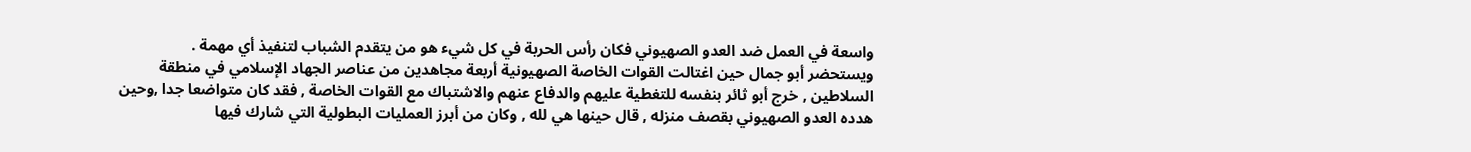واسعة في العمل ضد العدو الصهيوني فكان رأس الحربة في كل شيء هو من يتقدم الشباب لتنفيذ أي مهمة .
ويستحضر أبو جمال حين اغتالت القوات الخاصة الصهيونية أربعة مجاهدين من عناصر الجهاد الإسلامي في منطقة السلاطين , خرج أبو ثائر بنفسه للتغطية عليهم والدفاع عنهم والاشتباك مع القوات الخاصة , فقد كان متواضعا جدا ,وحين هدده العدو الصهيوني بقصف منزله , قال حينها هي لله , وكان من أبرز العمليات البطولية التي شارك فيها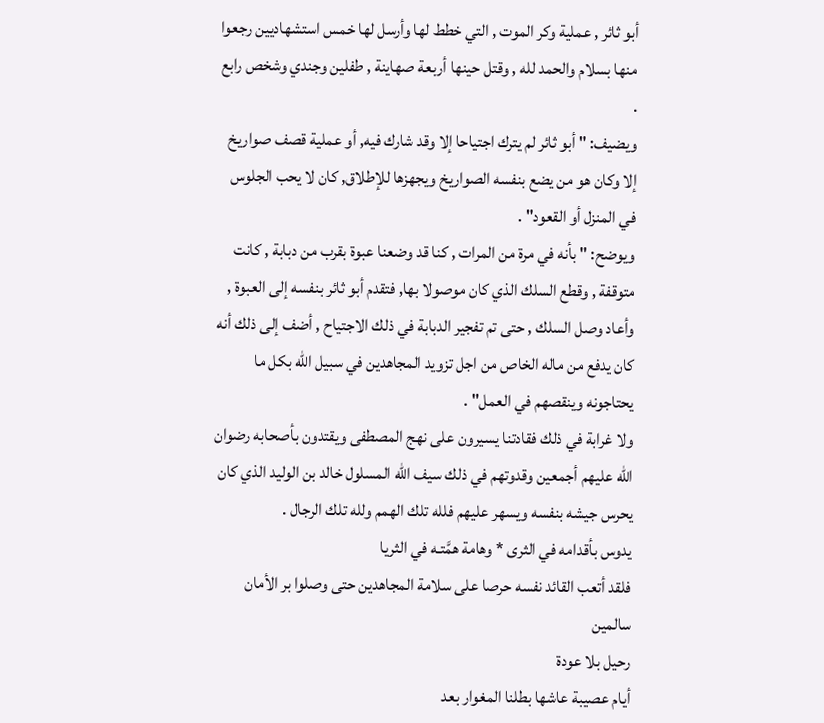أبو ثائر , عملية وكر الموت , التي خطط لها وأرسل لها خمس استشهاديين رجعوا منها بسلام والحمد لله , وقتل حينها أربعة صهاينة , طفلين وجندي وشخص رابع .
ويضيف: " أبو ثائر لم يترك اجتياحا إلا وقد شارك فيه, أو عملية قصف صواريخ إلا وكان هو من يضع بنفسه الصواريخ ويجهزها للإطلاق, كان لا يحب الجلوس في المنزل أو القعود" .
ويوضح: " بأنه في مرة من المرات , كنا قد وضعنا عبوة بقرب من دبابة , كانت متوقفة , وقطع السلك الذي كان موصولا بها, فتقدم أبو ثائر بنفسه إلى العبوة , وأعاد وصل السلك , حتى تم تفجير الدبابة في ذلك الاجتياح , أضف إلى ذلك أنه كان يدفع من ماله الخاص من اجل تزويد المجاهدين في سبيل الله بكل ما يحتاجونه وينقصهم في العمل" .
ولا غرابة في ذلك فقادتنا يسيرون على نهج المصطفى ويقتدون بأصحابه رضوان الله عليهم أجمعين وقدوتهم في ذلك سيف الله المسلول خالد بن الوليد الذي كان يحرس جيشه بنفسه ويسهر عليهم فلله تلك الهمم ولله تلك الرجال .
يدوس بأقدامه في الثرى * وهامة همَّتـه في الثريا
فلقد أتعب القائد نفسه حرصا على سلامة المجاهدين حتى وصلوا بر الأمان سالمين
رحيل بلا عودة
أيام عصيبة عاشها بطلنا المغوار بعد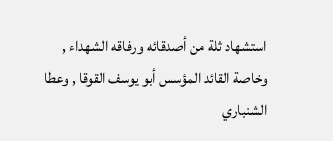استشهاد ثلة من أصدقائه ورفاقه الشهداء , وخاصة القائد المؤسس أبو يوسف القوقا , وعطا الشنباري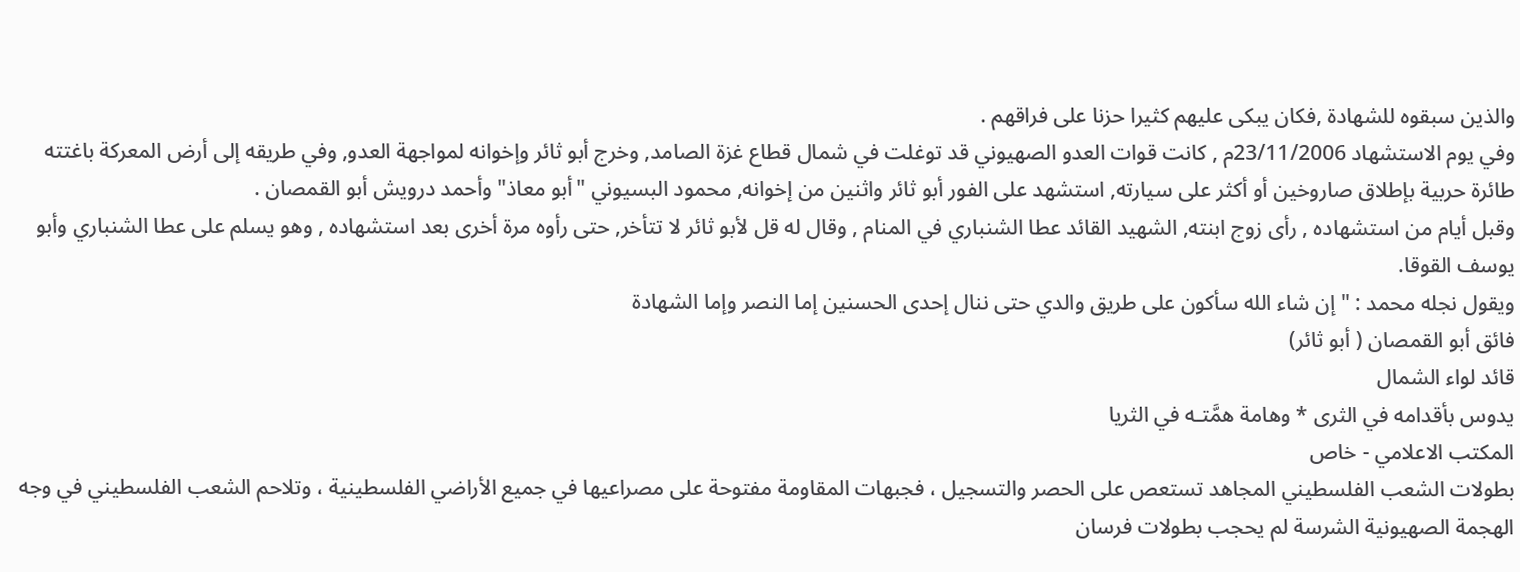والذين سبقوه للشهادة ,فكان يبكى عليهم كثيرا حزنا على فراقهم .
وفي يوم الاستشهاد 23/11/2006م , كانت قوات العدو الصهيوني قد توغلت في شمال قطاع غزة الصامد, وخرج أبو ثائر وإخوانه لمواجهة العدو, وفي طريقه إلى أرض المعركة باغتته طائرة حربية بإطلاق صاروخين أو أكثر على سيارته, استشهد على الفور أبو ثائر واثنين من إخوانه, محمود البسيوني "أبو معاذ" وأحمد درويش أبو القمصان .
وقبل أيام من استشهاده , رأى زوج ابنته, الشهيد القائد عطا الشنباري في المنام , وقال له قل لأبو ثائر لا تتأخر, حتى رأوه مرة أخرى بعد استشهاده , وهو يسلم على عطا الشنباري وأبو يوسف القوقا.
ويقول نجله محمد : " إن شاء الله سأكون على طريق والدي حتى ننال إحدى الحسنين إما النصر وإما الشهادة
فائق أبو القمصان ( أبو ثائر)
قائد لواء الشمال
يدوس بأقدامه في الثرى * وهامة همَّتـه في الثريا
المكتب الاعلامي - خاص
بطولات الشعب الفلسطيني المجاهد تستعص على الحصر والتسجيل ، فجبهات المقاومة مفتوحة على مصراعيها في جميع الأراضي الفلسطينية ، وتلاحم الشعب الفلسطيني في وجه الهجمة الصهيونية الشرسة لم يحجب بطولات فرسان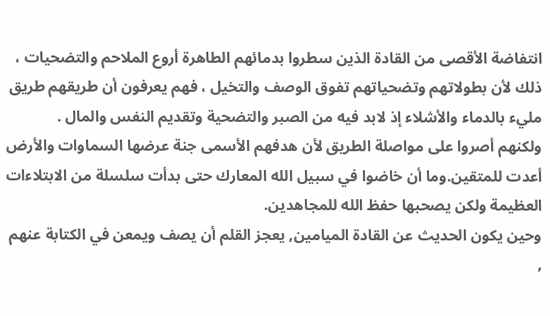انتفاضة الأقصى من القادة الذين سطروا بدمائهم الطاهرة أروع الملاحم والتضحيات ، ذلك لأن بطولاتهم وتضحياتهم تفوق الوصف والتخيل ، فهم يعرفون أن طريقهم طريق مليء بالدماء والأشلاء إذ لابد فيه من الصبر والتضحية وتقديم النفس والمال .
ولكنهم أصروا على مواصلة الطريق لأن هدفهم الأسمى جنة عرضها السماوات والأرض أعدت للمتقين.وما أن خاضوا في سبيل الله المعارك حتى بدأت سلسلة من الابتلاءات العظيمة ولكن يصحبها حفظ الله للمجاهدين.
وحين يكون الحديث عن القادة الميامين, يعجز القلم أن يصف ويمعن في الكتابة عنهم ,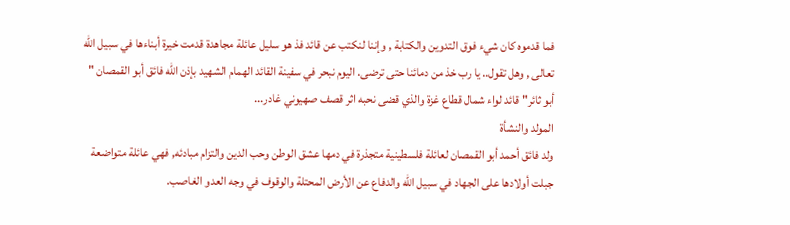فما قدموه كان شيء فوق التدوين والكتابة , وإننا لنكتب عن قائد فذ هو سليل عائلة مجاهدة قدمت خيرة أبناءها في سبيل الله تعالى , وهل تقول.. يا رب خذ من دمائنا حتى ترضى. اليوم نبحر في سفينة القائد الهمام الشهيد بإذن الله فائق أبو القمصان " أبو ثائر" قائد لواء شمال قطاع غزة والذي قضى نحبه اثر قصف صهيوني غادر...
المولد والنشأة
ولد فائق أحمد أبو القمصان لعائلة فلسطينية متجذرة في دمها عشق الوطن وحب الدين والتزام مبادئه, فهي عائلة متواضعة جبلت أولادها على الجهاد في سبيل الله والدفاع عن الأرض المحتلة والوقوف في وجه العدو الغاصب.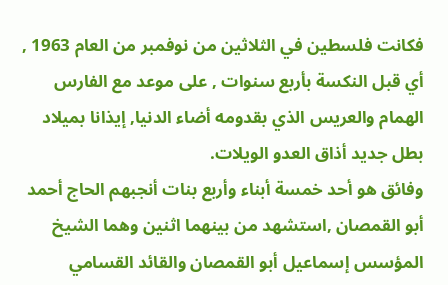فكانت فلسطين في الثلاثين من نوفمبر من العام 1963 , أي قبل النكسة بأربع سنوات , على موعد مع الفارس الهمام والعريس الذي بقدومه أضاء الدنيا, إيذانا بميلاد بطل جديد أذاق العدو الويلات.
وفائق هو أحد خمسة أبناء وأربع بنات أنجبهم الحاج أحمد أبو القمصان ,استشهد من بينهما اثنين وهما الشيخ المؤسس إسماعيل أبو القمصان والقائد القسامي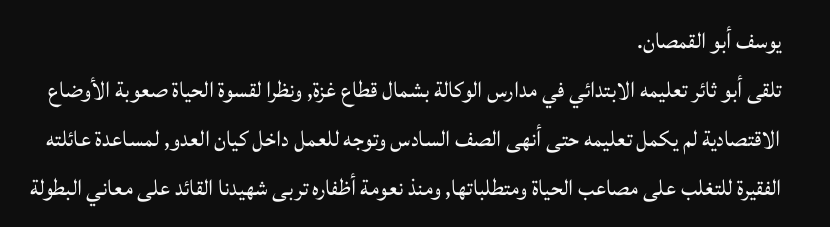يوسف أبو القمصان.
تلقى أبو ثائر تعليمه الابتدائي في مدارس الوكالة بشمال قطاع غزة, ونظرا لقسوة الحياة صعوبة الأوضاع الاقتصادية لم يكمل تعليمه حتى أنهى الصف السادس وتوجه للعمل داخل كيان العدو, لمساعدة عائلته الفقيرة للتغلب على مصاعب الحياة ومتطلباتها, ومنذ نعومة أظفاره تربى شهيدنا القائد على معاني البطولة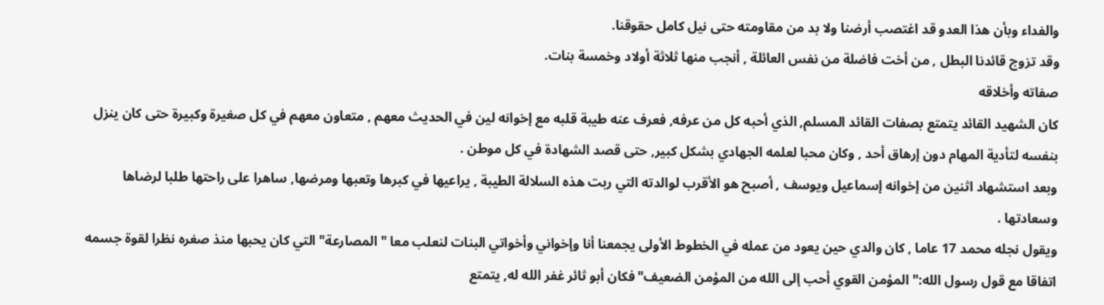والفداء وبأن هذا العدو قد اغتصب أرضنا ولا بد من مقاومته حتى نيل كامل حقوقنا.
وقد تزوج قائدنا البطل , من أخت فاضلة من نفس العائلة , أنجب منها ثلاثة أولاد وخمسة بنات.
صفاته وأخلاقه
كان الشهيد القائد يتمتع بصفات القائد المسلم, الذي أحبه كل من عرفه, فعرف عنه طيبة قلبه مع إخوانه لين في الحديث معهم , متعاون معهم في كل صغيرة وكبيرة حتى كان ينزل بنفسه لتأدية المهام دون إرهاق أحد , وكان محبا لعلمه الجهادي بشكل كبير, حتى قصد الشهادة في كل موطن .
وبعد استشهاد اثنين من إخوانه إسماعيل ويوسف , أصبح هو الأقرب لوالدته التي ربت هذه السلالة الطيبة , يراعيها في كبرها وتعبها ومرضها, ساهرا على راحتها طلبا لرضاها وسعادتها .
ويقول نجله محمد 17 عاما , كان والدي حين يعود من عمله في الخطوط الأولى يجمعنا أنا وإخواني وأخواتي البنات لنعلب معا " المصارعة" التي كان يحبها منذ صغره نظرا لقوة جسمه اتفاقا مع قول رسول الله:" المؤمن القوي أحب إلى الله من المؤمن الضعيف" فكان أبو ثائر غفر الله له, يتمتع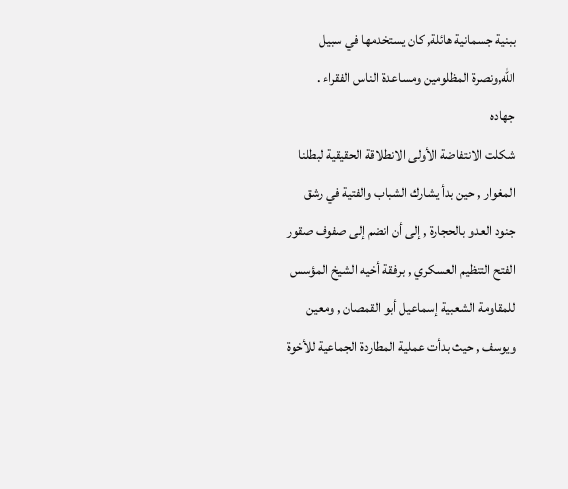ببنية جسمانية هائلة, كان يستخدمها في سبيل الله,ونصرة المظلومين ومساعدة الناس الفقراء .
جهاده
شكلت الانتفاضة الأولى الانطلاقة الحقيقية لبطلنا المغوار , حين بدأ يشارك الشباب والفتية في رشق جنود العدو بالحجارة , إلى أن انضم إلى صفوف صقور الفتح التنظيم العسكري , برفقة أخيه الشيخ المؤسس للمقاومة الشعبية إسماعيل أبو القمصان , ومعين ويوسف , حيث بدأت عملية المطاردة الجماعية للأخوة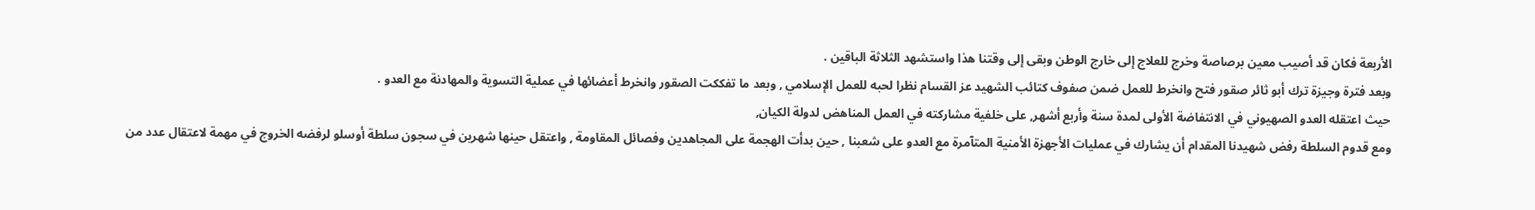الأربعة فكان قد أصيب معين برصاصة وخرج للعلاج إلى خارج الوطن وبقى إلى وقتنا هذا واستشهد الثلاثة الباقين .
وبعد فترة وجيزة ترك أبو ثائر صقور فتح وانخرط للعمل ضمن صفوف كتائب الشهيد عز القسام نظرا لحبه للعمل الإسلامي , وبعد ما تفككت الصقور وانخرط أعضائها في عملية التسوية والمهادنة مع العدو .
حيث اعتقله العدو الصهيوني في الانتفاضة الأولى لمدة سنة وأربع أشهر, على خلفية مشاركته في العمل المناهض لدولة الكيان,
ومع قدوم السلطة رفض شهيدنا المقدام أن يشارك في عمليات الأجهزة الأمنية المتآمرة مع العدو على شعبنا , حين بدأت الهجمة على المجاهدين وفصائل المقاومة , واعتقل حينها شهرين في سجون سلطة أوسلو لرفضه الخروج في مهمة لاعتقال عدد من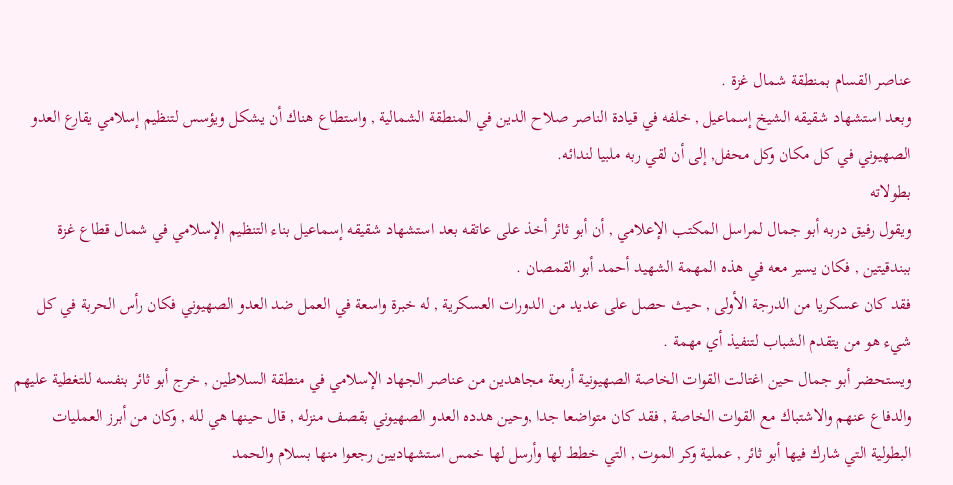عناصر القسام بمنطقة شمال غزة .
وبعد استشهاد شقيقه الشيخ إسماعيل , خلفه في قيادة الناصر صلاح الدين في المنطقة الشمالية , واستطاع هناك أن يشكل ويؤسس لتنظيم إسلامي يقارع العدو الصهيوني في كل مكان وكل محفل, إلى أن لقي ربه ملبيا لندائه.
بطولاته
ويقول رفيق دربه أبو جمال لمراسل المكتب الإعلامي , أن أبو ثائر أخذ على عاتقه بعد استشهاد شقيقه إسماعيل بناء التنظيم الإسلامي في شمال قطاع غزة ببندقيتين , فكان يسير معه في هذه المهمة الشهيد أحمد أبو القمصان .
فقد كان عسكريا من الدرجة الأولى , حيث حصل على عديد من الدورات العسكرية , له خبرة واسعة في العمل ضد العدو الصهيوني فكان رأس الحربة في كل شيء هو من يتقدم الشباب لتنفيذ أي مهمة .
ويستحضر أبو جمال حين اغتالت القوات الخاصة الصهيونية أربعة مجاهدين من عناصر الجهاد الإسلامي في منطقة السلاطين , خرج أبو ثائر بنفسه للتغطية عليهم والدفاع عنهم والاشتباك مع القوات الخاصة , فقد كان متواضعا جدا ,وحين هدده العدو الصهيوني بقصف منزله , قال حينها هي لله , وكان من أبرز العمليات البطولية التي شارك فيها أبو ثائر , عملية وكر الموت , التي خطط لها وأرسل لها خمس استشهاديين رجعوا منها بسلام والحمد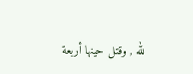لله , وقتل حينها أربعة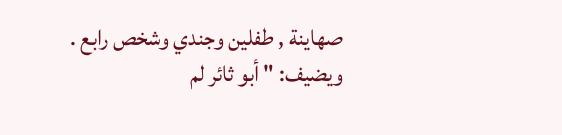صهاينة , طفلين وجندي وشخص رابع .
ويضيف: " أبو ثائر لم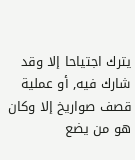يترك اجتياحا إلا وقد شارك فيه, أو عملية قصف صواريخ إلا وكان هو من يضع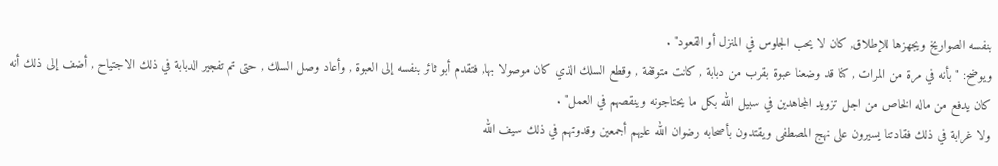بنفسه الصواريخ ويجهزها للإطلاق, كان لا يحب الجلوس في المنزل أو القعود" .
ويوضح: " بأنه في مرة من المرات , كنا قد وضعنا عبوة بقرب من دبابة , كانت متوقفة , وقطع السلك الذي كان موصولا بها, فتقدم أبو ثائر بنفسه إلى العبوة , وأعاد وصل السلك , حتى تم تفجير الدبابة في ذلك الاجتياح , أضف إلى ذلك أنه كان يدفع من ماله الخاص من اجل تزويد المجاهدين في سبيل الله بكل ما يحتاجونه وينقصهم في العمل" .
ولا غرابة في ذلك فقادتنا يسيرون على نهج المصطفى ويقتدون بأصحابه رضوان الله عليهم أجمعين وقدوتهم في ذلك سيف الله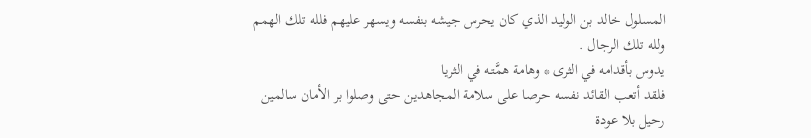المسلول خالد بن الوليد الذي كان يحرس جيشه بنفسه ويسهر عليهم فلله تلك الهمم ولله تلك الرجال .
يدوس بأقدامه في الثرى * وهامة همَّتـه في الثريا
فلقد أتعب القائد نفسه حرصا على سلامة المجاهدين حتى وصلوا بر الأمان سالمين
رحيل بلا عودة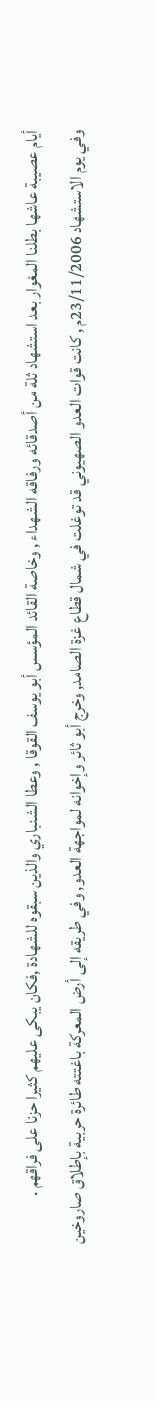أيام عصيبة عاشها بطلنا المغوار بعد استشهاد ثلة من أصدقائه ورفاقه الشهداء , وخاصة القائد المؤسس أبو يوسف القوقا , وعطا الشنباري والذين سبقوه للشهادة ,فكان يبكى عليهم كثيرا حزنا على فراقهم .
وفي يوم الاستشهاد 23/11/2006م , كانت قوات العدو الصهيوني قد توغلت في شمال قطاع غزة الصامد, وخرج أبو ثائر وإخوانه لمواجهة العدو, وفي طريقه إلى أرض المعركة باغتته طائرة حربية بإطلاق صاروخين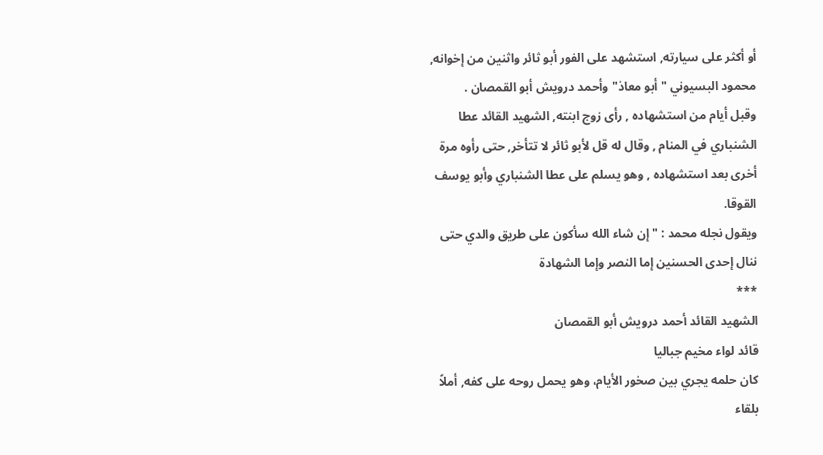أو أكثر على سيارته, استشهد على الفور أبو ثائر واثنين من إخوانه, محمود البسيوني "أبو معاذ" وأحمد درويش أبو القمصان .
وقبل أيام من استشهاده , رأى زوج ابنته, الشهيد القائد عطا الشنباري في المنام , وقال له قل لأبو ثائر لا تتأخر, حتى رأوه مرة أخرى بعد استشهاده , وهو يسلم على عطا الشنباري وأبو يوسف القوقا.
ويقول نجله محمد : " إن شاء الله سأكون على طريق والدي حتى ننال إحدى الحسنين إما النصر وإما الشهادة
***
الشهيد القائد أحمد درويش أبو القمصان
قائد لواء مخيم جباليا
كان حلمه يجري بين صخور الأيام، وهو يحمل روحه على كفه, أملاً بلقاء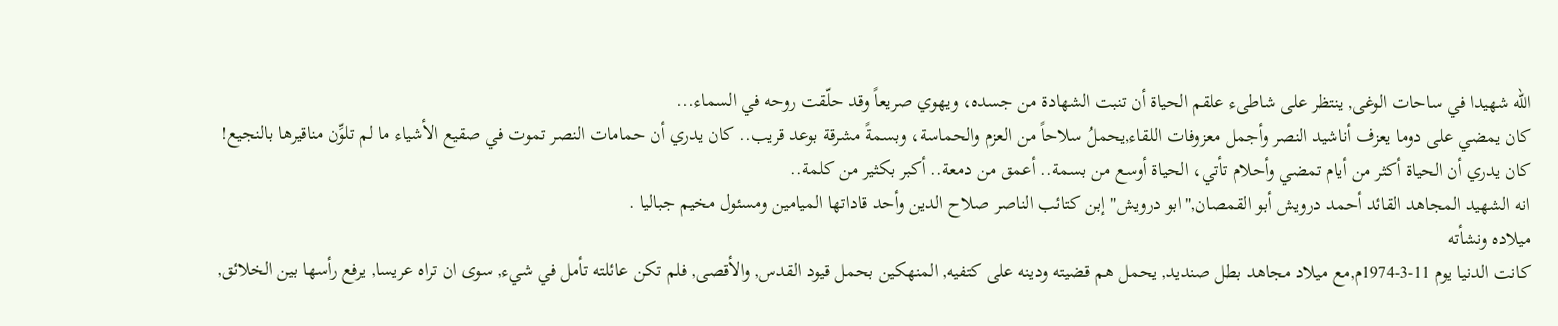الله شهيدا في ساحات الوغى, ينتظر على شاطىء علقم الحياة أن تنبت الشهادة من جسده، ويهوي صريعاً وقد حلّقت روحه في السماء...
كان يمضي على دوما يعزف أناشيد النصر وأجمل معزوفات اللقاء,يحملُ سلاحاً من العزم والحماسة، وبسمةً مشرقة بوعد قريب.. كان يدري أن حمامات النصر تموت في صقيع الأشياء ما لم تلوِّن مناقيرها بالنجيع! كان يدري أن الحياة أكثر من أيام تمضي وأحلام تأتي، الحياة أوسع من بسمة.. أعمق من دمعة.. أكبر بكثير من كلمة..
انه الشهيد المجاهد القائد أحمد درويش أبو القمصان,"ابو درويش" إبن كتائب الناصر صلاح الدين وأحد قاداتها الميامين ومسئول مخيم جباليا .
ميلاده ونشأته
كانت الدنيا يوم 11-3-1974م,مع ميلاد مجاهد بطل صنديد, يحمل هم قضيته ودينه على كتفيه, المنهكين بحمل قيود القدس, والأقصى, فلم تكن عائلته تأمل في شيء, سوى ان تراه عريسا, يرفع رأسها بين الخلائق,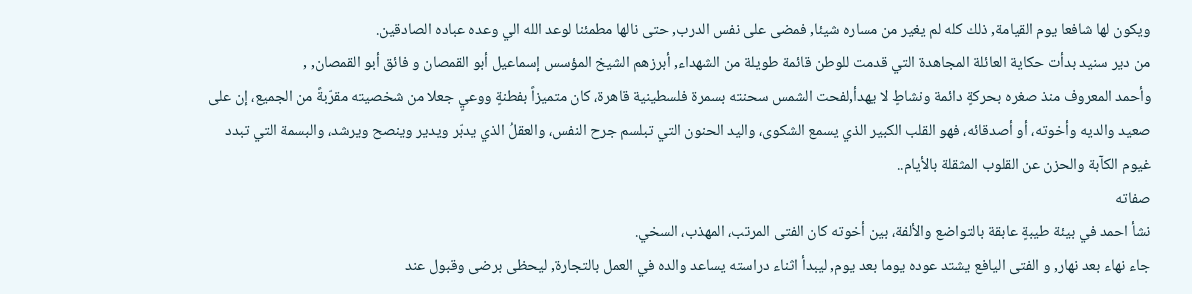ويكون لها شافعا يوم القيامة, ذلك كله لم يغير من مساره شيئا, فمضى على نفس الدرب, حتى نالها مطمئنا لوعد الله الي وعده عباده الصادقين.
من دير سنيد بدأت حكاية العائلة المجاهدة التي قدمت للوطن قائمة طويلة من الشهداء, أبرزهم الشيخ المؤسس إسماعيل أبو القمصان و فائق أبو القمصان, ,
وأحمد المعروف منذ صغره بحركةٍ دائمة ونشاطٍ لا يهدأ,لفحت الشمس سحنته بسمرة فلسطينية قاهرة، كان متميزاً بفطنةٍ ووعيٍ جعلا من شخصيته مقرّبةً من الجميع، إن على صعيد والديه وأخوته، أو أصدقائه، فهو القلب الكبير الذي يسمع الشكوى، واليد الحنون التي تبلسم جرح النفس، والعقلُ الذي يدبّر ويدير وينصح ويرشد، والبسمة التي تبدد غيوم الكآبة والحزن عن القلوب المثقلة بالأيام..
صفاته
نشأ احمد في بيئة طيبةٍ عابقة بالتواضع والألفة، بين أخوته كان الفتى المرتب، المهذب، السخي.
جاء نهاء بعد نهار, و الفتى اليافع يشتد عوده يوما بعد يوم, ليبدأ اثناء دراسته يساعد والده في العمل بالتجارة, ليحظى برضى وقبول عند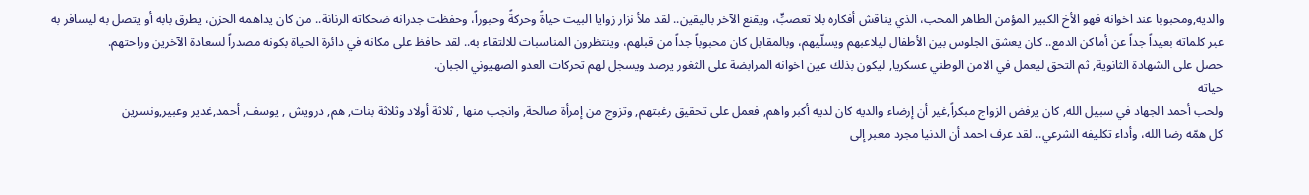والديه,ومحبوبا عند اخوانه فهو الأخ الكبير المؤمن الطاهر المحب، الذي يناقش أفكاره بلا تعصبٍّ، ويقنع الآخر باليقين.. لقد ملأ نزار زوايا البيت حياةً وحركةً وحبوراً، وحفظت جدرانه ضحكاته الرنانة.. من كان يداهمه الحزن، يطرق بابه أو يتصل به ليسافر به عبر كلماته بعيداً جداً عن أماكن الدمع.. كان يعشق الجلوس بين الأطفال ليلاعبهم ويسلّيهم، وبالمقابل كان محبوباً جداً من قبلهم، وينتظرون المناسبات للالتقاء به.. لقد حافظ على مكانه في دائرة الحياة بكونه مصدراً لسعادة الآخرين وراحتهم.
حصل على الشهادة الثانوية, ثم التحق ليعمل في الامن الوطني عسكريا, ليكون بذلك عين اخوانه المرابضة على الثغور يرصد ويسجل لهم تحركات العدو الصهيوني الجبان.
حياته
ولحب أحمد الجهاد في سبيل الله, كان يرفض الزواج مبكراً,غير أن إرضاء والديه كان لديه أكبر واهم, فعمل على تحقيق رغبتهم, وتزوج من إمرأة صالحة, وانجب منها , ثلاثة أولاد وثلاثة بنات, هم, درويش , يوسف, أحمد,غدير وعبير,ونسرين
كل همّه رضا الله، وأداء تكليفه الشرعي.. لقد عرف احمد أن الدنيا مجرد معبر إلى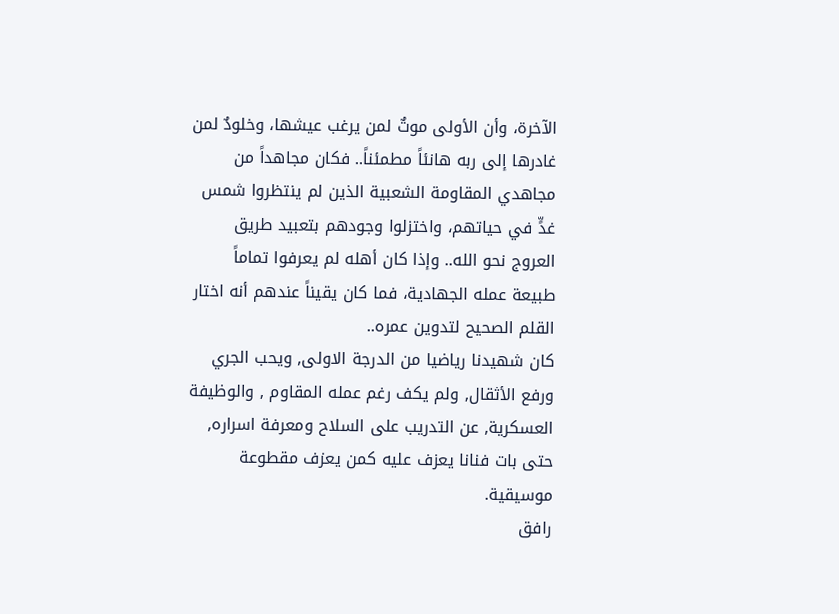الآخرة، وأن الأولى موتٌ لمن يرغب عيشها، وخلودٌ لمن غادرها إلى ربه هانئاً مطمئناً.. فكان مجاهداً من مجاهدي المقاومة الشعبية الذين لم ينتظروا شمس غدٍّ في حياتهم، واختزلوا وجودهم بتعبيد طريق العروج نحو الله.. وإذا كان أهله لم يعرفوا تماماً طبيعة عمله الجهادية، فما كان يقيناً عندهم أنه اختار القلم الصحيح لتدوين عمره..
كان شهيدنا رياضيا من الدرجة الاولى, ويحب الجري ورفع الأثقال, ولم يكف رغم عمله المقاوم , والوظيفة العسكرية, عن التدريب على السلاح ومعرفة اسراره, حتى بات فنانا يعزف عليه كمن يعزف مقطوعة موسيقية.
رافق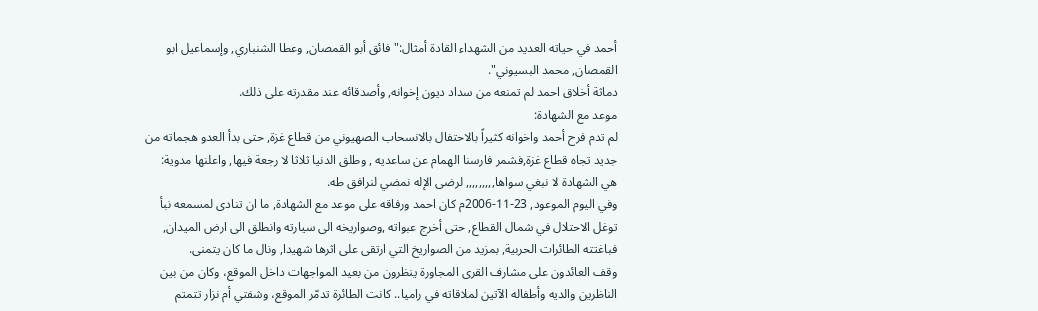أحمد في حياته العديد من الشهداء القادة أمثال:" فائق أبو القمصان, وعطا الشنباري, وإسماعيل ابو القمصان, محمد البسيوني".
دماثة أخلاق احمد لم تمنعه من سداد ديون إخوانه, وأصدقائه عند مقدرته على ذلك.
موعد مع الشهادة:
لم تدم فرح أحمد واخوانه كثيراً بالاحتفال بالانسحاب الصهيوني من قطاع غزة, حتى بدأ العدو هجماته من جديد تجاه قطاع غزة,فشمر فارسنا الهمام عن ساعديه , وطلق الدنيا ثلاثا لا رجعة فيها, واعلنها مدوية:
هي الشهادة لا نبغي سواها,,,,,,,,, لرضى الإله نمضي لنرافق طه.
وفي اليوم الموعود, 23-11-2006م كان احمد ورفاقه على موعد مع الشهادة, ما ان تنادى لمسمعه نبأ توغل الاحتلال في شمال القطاع, حتى أخرج عبواته ,وصواريخه الى سيارته وانطلق الى ارض الميدان, فباغتته الطائرات الحربية, بمزيد من الصواريخ التي ارتقى على اثرها شهيدا, ونال ما كان يتمنى.
وقف العائدون على مشارف القرى المجاورة ينظرون من بعيد المواجهات داخل الموقع، وكان من بين الناظرين والديه وأطفاله الآتين لملاقاته في راميا.. كانت الطائرة تدمّر الموقع، وشفتي أم نزار تتمتم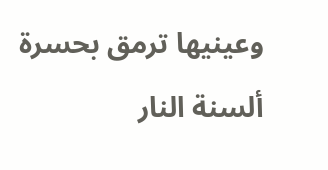وعينيها ترمق بحسرة ألسنة النار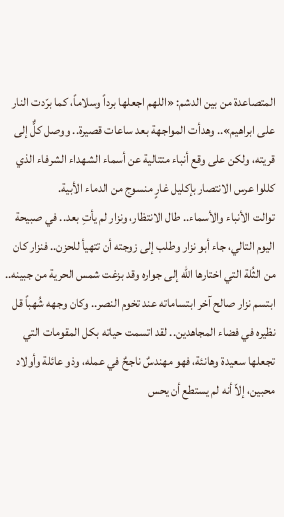المتصاعدة من بين الدشم: «اللهم اجعلها برداً وسلاماً، كما برّدت النار على ابراهيم».. وهدأت المواجهة بعد ساعات قصيرة.. ووصل كلٌّ إلى قريته، ولكن على وقع أنباء متتالية عن أسماء الشهداء الشرفاء الذي كللوا عرس الانتصار بإكليل غارٍ منسوج من الدماء الأبية.
توالت الأنباء والأسماء.. طال الانتظار، ونزار لم يأتِ بعد.. في صبيحة اليوم التالي، جاء أبو نزار وطلب إلى زوجته أن تتهيأ للحزن.. فنزار كان من الثُلة التي اختارها الله إلى جواره وقد بزغت شمس الحرية من جبينه..
ابتسم نزار صالح آخر ابتساماته عند تخوم النصر.. وكان وجهه شُهباً قل نظيره في فضاء المجاهدين.. لقد اتسمت حياته بكل المقومات التي تجعلها سعيدة وهانئة، فهو مهندسٌ ناجحٌ في عمله، وذو عائلة وأولاد محبين، إلاّ أنه لم يستطع أن يحس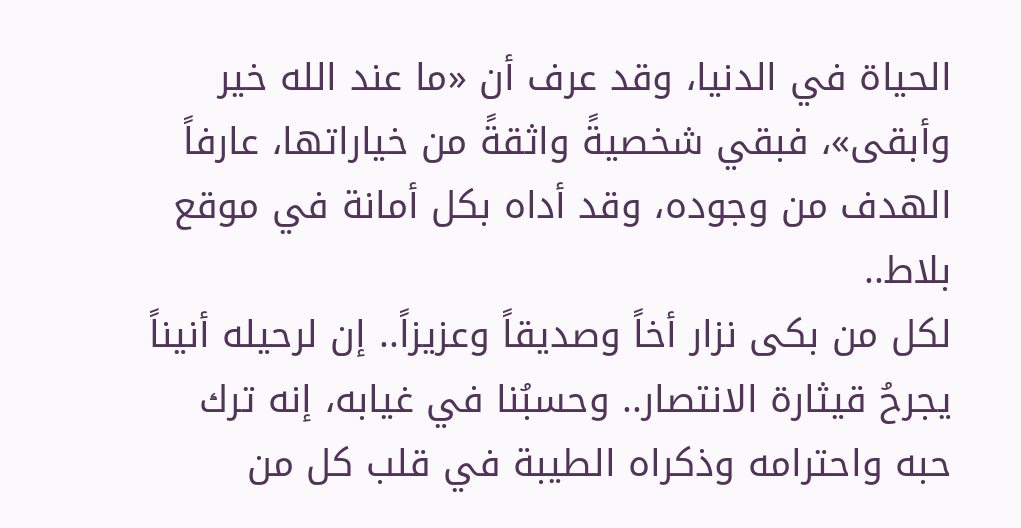الحياة في الدنيا، وقد عرف أن «ما عند الله خير وأبقى»، فبقي شخصيةً واثقةً من خياراتها، عارفاً الهدف من وجوده، وقد أداه بكل أمانة في موقع بلاط..
لكل من بكى نزار أخاً وصديقاً وعزيزاً.. إن لرحيله أنيناً يجرحُ قيثارة الانتصار.. وحسبُنا في غيابه، إنه ترك حبه واحترامه وذكراه الطيبة في قلب كل من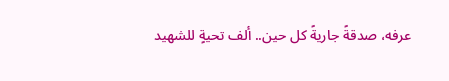عرفه، صدقةً جاريةً كل حين.. ألف تحيةٍ للشهيد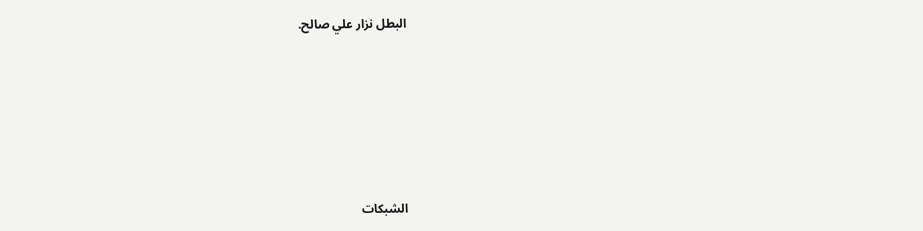البطل نزار علي صالح.








الشبكات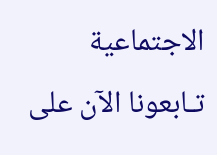الاجتماعية
تـابعونا الآن على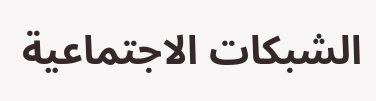الشبكات الاجتماعية